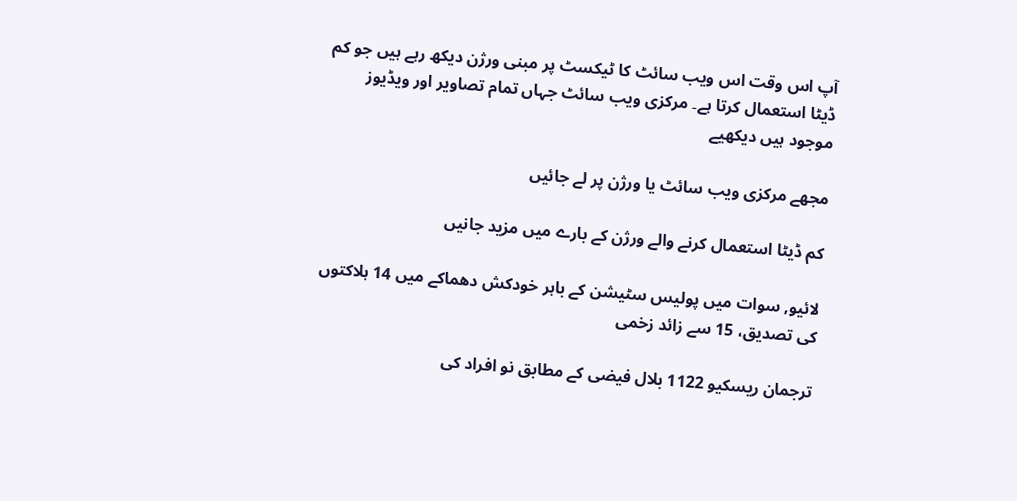آپ اس وقت اس ویب سائٹ کا ٹیکسٹ پر مبنی ورژن دیکھ رہے ہیں جو کم ڈیٹا استعمال کرتا ہے۔ مرکزی ویب سائٹ جہاں تمام تصاویر اور ویڈیوز موجود ہیں دیکھیے

مجھے مرکزی ویب سائٹ یا ورژن پر لے جائیں

کم ڈیٹا استعمال کرنے والے ورژن کے بارے میں مزید جانیں

لائیو, سوات میں پولیس سٹیشن کے باہر خودکش دھماکے میں 14 ہلاکتوں کی تصدیق، 15 سے زائد زخمی

ترجمان ریسکیو 1122 بلال فیضی کے مطابق نو افراد کی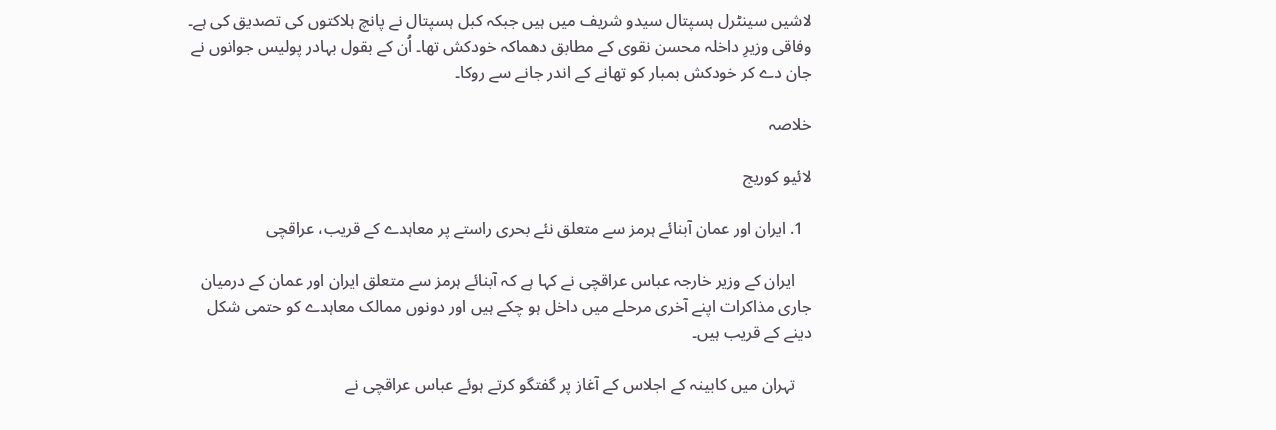لاشیں سینٹرل ہسپتال سیدو شریف میں ہیں جبکہ کبل ہسپتال نے پانچ ہلاکتوں کی تصدیق کی ہے۔ وفاقی وزیرِ داخلہ محسن نقوی کے مطابق دھماکہ خودکش تھا۔ اُن کے بقول بہادر پولیس جوانوں نے جان دے کر خودکش بمبار کو تھانے کے اندر جانے سے روکا۔

خلاصہ

لائیو کوریج

  1. ایران اور عمان آبنائے ہرمز سے متعلق نئے بحری راستے پر معاہدے کے قریب، عراقچی

    ایران کے وزیر خارجہ عباس عراقچی نے کہا ہے کہ آبنائے ہرمز سے متعلق ایران اور عمان کے درمیان جاری مذاکرات اپنے آخری مرحلے میں داخل ہو چکے ہیں اور دونوں ممالک معاہدے کو حتمی شکل دینے کے قریب ہیں۔

    تہران میں کابینہ کے اجلاس کے آغاز پر گفتگو کرتے ہوئے عباس عراقچی نے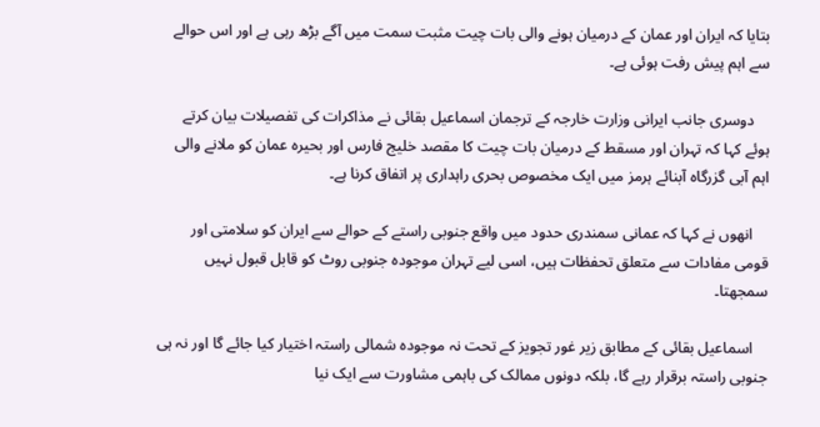بتایا کہ ایران اور عمان کے درمیان ہونے والی بات چیت مثبت سمت میں آگے بڑھ رہی ہے اور اس حوالے سے اہم پیش رفت ہوئی ہے۔

    دوسری جانب ایرانی وزارت خارجہ کے ترجمان اسماعیل بقائی نے مذاکرات کی تفصیلات بیان کرتے ہوئے کہا کہ تہران اور مسقط کے درمیان بات چیت کا مقصد خلیج فارس اور بحیرہ عمان کو ملانے والی اہم آبی گزرگاہ آبنائے ہرمز میں ایک مخصوص بحری راہداری پر اتفاق کرنا ہے۔

    انھوں نے کہا کہ عمانی سمندری حدود میں واقع جنوبی راستے کے حوالے سے ایران کو سلامتی اور قومی مفادات سے متعلق تحفظات ہیں، اسی لیے تہران موجودہ جنوبی روٹ کو قابل قبول نہیں سمجھتا۔

    اسماعیل بقائی کے مطابق زیر غور تجویز کے تحت نہ موجودہ شمالی راستہ اختیار کیا جائے گا اور نہ ہی جنوبی راستہ برقرار رہے گا، بلکہ دونوں ممالک کی باہمی مشاورت سے ایک نیا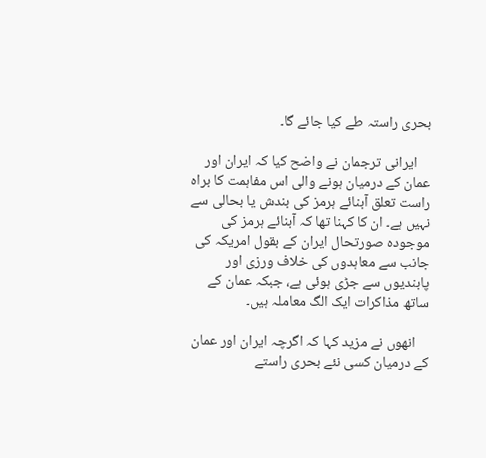بحری راستہ طے کیا جائے گا۔

    ایرانی ترجمان نے واضح کیا کہ ایران اور عمان کے درمیان ہونے والی اس مفاہمت کا براہ راست تعلق آبنائے ہرمز کی بندش یا بحالی سے نہیں ہے۔ ان کا کہنا تھا کہ آبنائے ہرمز کی موجودہ صورتحال ایران کے بقول امریکہ کی جانب سے معاہدوں کی خلاف ورزی اور پابندیوں سے جڑی ہوئی ہے، جبکہ عمان کے ساتھ مذاکرات ایک الگ معاملہ ہیں۔

    انھوں نے مزید کہا کہ اگرچہ ایران اور عمان کے درمیان کسی نئے بحری راستے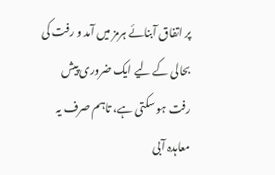پر اتفاق آبنائے ہرمز میں آمد و رفت کی بحالی کے لیے ایک ضروری پیش رفت ہو سکتی ہے، تاہم صرف یہ معاہدہ آبی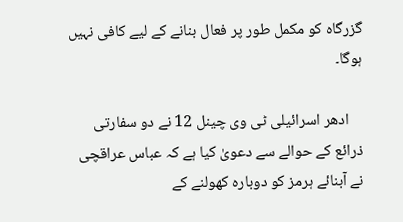گزرگاہ کو مکمل طور پر فعال بنانے کے لیے کافی نہیں ہوگا۔

    ادھر اسرائیلی ٹی وی چینل 12 نے دو سفارتی ذرائع کے حوالے سے دعویٰ کیا ہے کہ عباس عراقچی نے آبنائے ہرمز کو دوبارہ کھولنے کے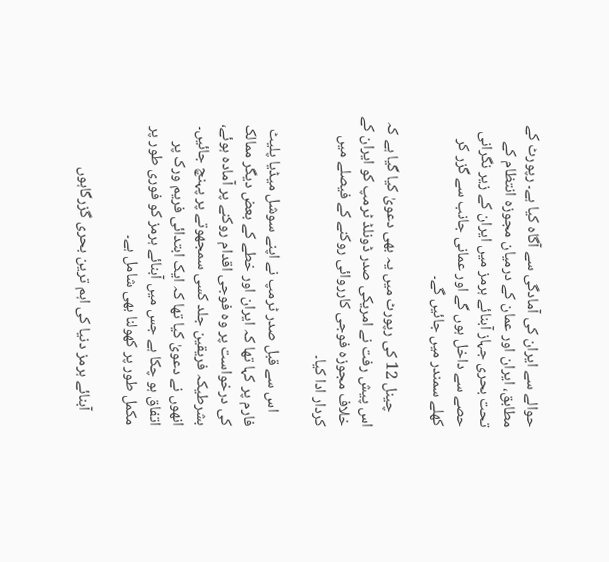حوالے سے ایران کی آمادگی سے آگاہ کیا ہے۔ رپورٹ کے مطابق، ایران اور عمان کے درمیان مجوزہ انتظام کے تحت بحری جہاز آبنائے ہرمز میں ایران کے زیر نگرانی حصے سے داخل ہوں گے اور عمانی جانب سے گزر کر کھلے سمندر میں جائیں گے۔

    چینل 12 کی رپورٹ میں یہ بھی دعویٰ کیا گیا ہے کہ اس پیش رفت نے امریکی صدر ڈونلڈ ٹرمپ کو ایران کے خلاف مجوزہ فوجی کارروائی روکنے کے فیصلے میں کردار ادا کیا۔

    اس سے قبل صدر ٹرمپ نے اپنے سوشل میڈیا پلیٹ فارم پر کہا تھا کہ ایران اور خطے کے بعض دیگر ممالک کی درخواست پر وہ فوجی اقدام روکنے پر آمادہ ہوئے، بشرطیکہ فریقین جلد کسی سمجھوتے پر پہنچ جائیں۔ انھوں نے دعویٰ کیا تھا کہ ایک ابتدائی فریم ورک پر اتفاق ہو چکا ہے جس میں آبنائے ہرمز کو فوری طور پر مکمل طور پر کھولنا بھی شامل ہے۔

    آبنائے ہرمز دنیا کی اہم ترین بحری گزرگاہوں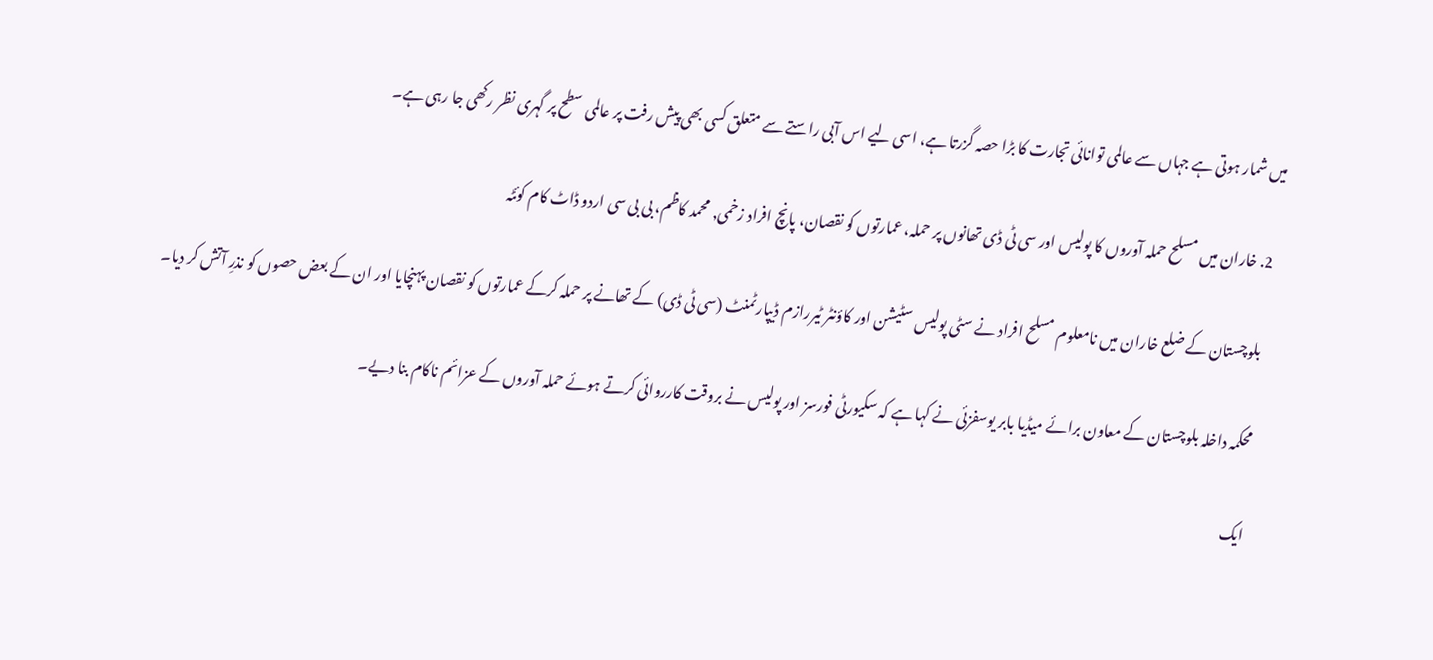میں شمار ہوتی ہے جہاں سے عالمی توانائی تجارت کا بڑا حصہ گزرتا ہے، اسی لیے اس آبی راستے سے متعلق کسی بھی پیش رفت پر عالمی سطح پر گہری نظر رکھی جا رہی ہے۔

  2. خاران میں مسلح حملہ آوروں کا پولیس اور سی ٹی ڈی تھانوں پر حملہ، عمارتوں کو نقصان، پانچ افراد زخمی, محمد کاظم، بی بی سی اردو ڈاٹ کام کوئٹہ

    بلوچستان کے ضلع خاران میں نامعلوم مسلح افراد نے سٹی پولیس سٹیشن اور کاؤنٹر ٹیررازم ڈیپارٹمنٹ (سی ٹی ڈی) کے تھانے پر حملہ کرکے عمارتوں کو نقصان پہنچایا اور ان کے بعض حصوں کو نذرِ آتش کر دیا۔

    محکمہ داخلہ بلوچستان کے معاون برائے میڈیا بابر یوسفزئی نے کہا ہے کہ سکیورٹی فورسز اور پولیس نے بروقت کارروائی کرتے ہوئے حملہ آوروں کے عزائم ناکام بنا دیے۔

    ایک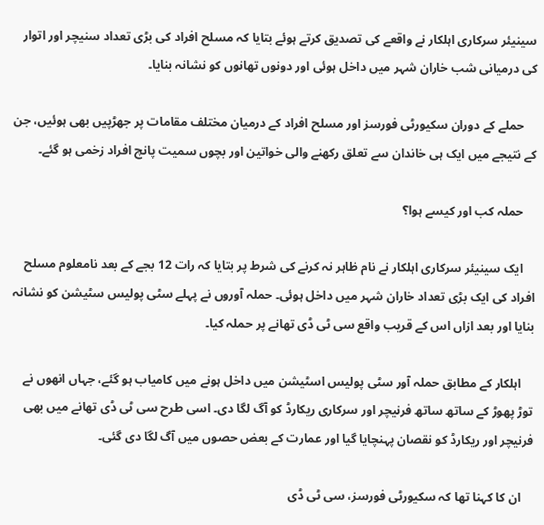سینیئر سرکاری اہلکار نے واقعے کی تصدیق کرتے ہوئے بتایا کہ مسلح افراد کی بڑی تعداد سنیچر اور اتوار کی درمیانی شب خاران شہر میں داخل ہوئی اور دونوں تھانوں کو نشانہ بنایا۔

    حملے کے دوران سکیورٹی فورسز اور مسلح افراد کے درمیان مختلف مقامات پر جھڑپیں بھی ہوئیں، جن کے نتیجے میں ایک ہی خاندان سے تعلق رکھنے والی خواتین اور بچوں سمیت پانچ افراد زخمی ہو گئے۔

    حملہ کب اور کیسے ہوا؟

    ایک سینیئر سرکاری اہلکار نے نام ظاہر نہ کرنے کی شرط پر بتایا کہ رات 12 بجے کے بعد نامعلوم مسلح افراد کی ایک بڑی تعداد خاران شہر میں داخل ہوئی۔ حملہ آوروں نے پہلے سٹی پولیس سٹیشن کو نشانہ بنایا اور بعد ازاں اس کے قریب واقع سی ٹی ڈی تھانے پر حملہ کیا۔

    اہلکار کے مطابق حملہ آور سٹی پولیس اسٹیشن میں داخل ہونے میں کامیاب ہو گئے، جہاں انھوں نے توڑ پھوڑ کے ساتھ ساتھ فرنیچر اور سرکاری ریکارڈ کو آگ لگا دی۔ اسی طرح سی ٹی ڈی تھانے میں بھی فرنیچر اور ریکارڈ کو نقصان پہنچایا گیا اور عمارت کے بعض حصوں میں آگ لگا دی گئی۔

    ان کا کہنا تھا کہ سکیورٹی فورسز، سی ٹی ڈی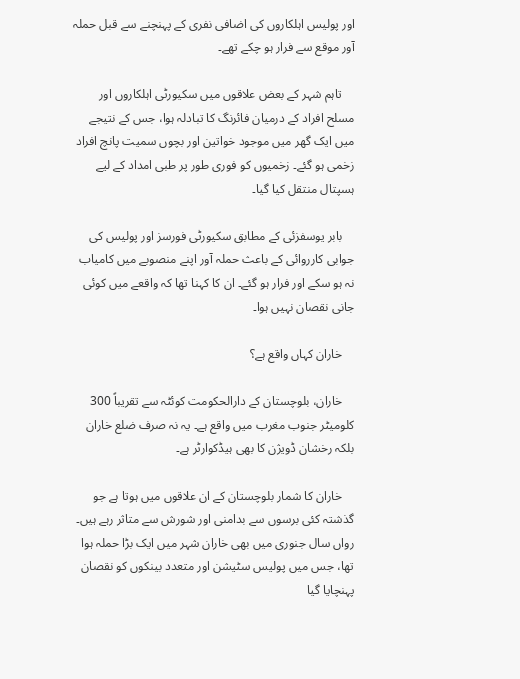اور پولیس اہلکاروں کی اضافی نفری کے پہنچنے سے قبل حملہ آور موقع سے فرار ہو چکے تھے۔

    تاہم شہر کے بعض علاقوں میں سکیورٹی اہلکاروں اور مسلح افراد کے درمیان فائرنگ کا تبادلہ ہوا، جس کے نتیجے میں ایک گھر میں موجود خواتین اور بچوں سمیت پانچ افراد زخمی ہو گئے۔ زخمیوں کو فوری طور پر طبی امداد کے لیے ہسپتال منتقل کیا گیا۔

    بابر یوسفزئی کے مطابق سکیورٹی فورسز اور پولیس کی جوابی کارروائی کے باعث حملہ آور اپنے منصوبے میں کامیاب نہ ہو سکے اور فرار ہو گئے۔ ان کا کہنا تھا کہ واقعے میں کوئی جانی نقصان نہیں ہوا۔

    خاران کہاں واقع ہے؟

    خاران، بلوچستان کے دارالحکومت کوئٹہ سے تقریباً 300 کلومیٹر جنوب مغرب میں واقع ہے۔ یہ نہ صرف ضلع خاران بلکہ رخشان ڈویژن کا بھی ہیڈکوارٹر ہے۔

    خاران کا شمار بلوچستان کے ان علاقوں میں ہوتا ہے جو گذشتہ کئی برسوں سے بدامنی اور شورش سے متاثر رہے ہیں۔ رواں سال جنوری میں بھی خاران شہر میں ایک بڑا حملہ ہوا تھا، جس میں پولیس سٹیشن اور متعدد بینکوں کو نقصان پہنچایا گیا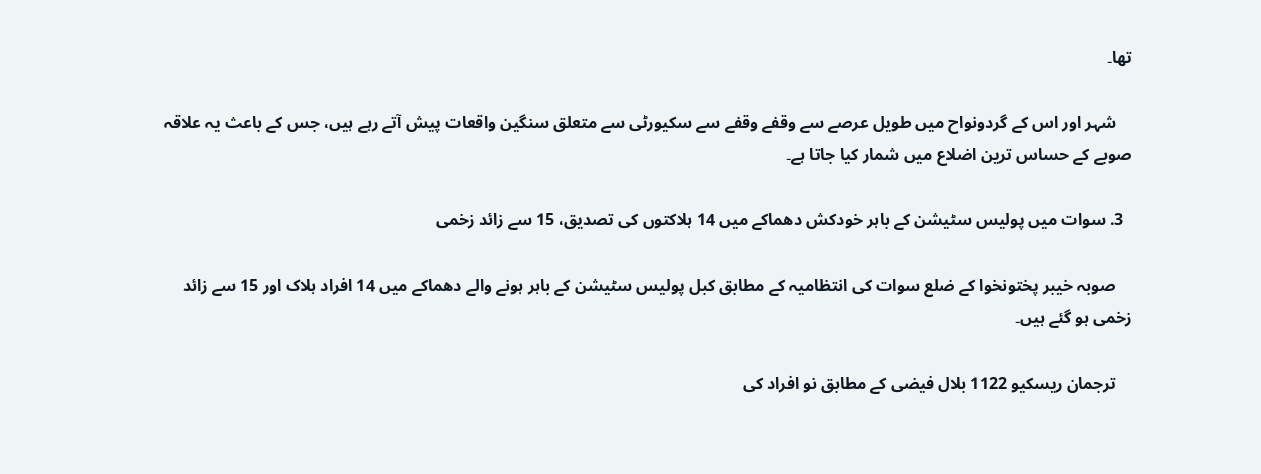تھا۔

    شہر اور اس کے گردونواح میں طویل عرصے سے وقفے وقفے سے سکیورٹی سے متعلق سنگین واقعات پیش آتے رہے ہیں، جس کے باعث یہ علاقہ صوبے کے حساس ترین اضلاع میں شمار کیا جاتا ہے۔

  3. سوات میں پولیس سٹیشن کے باہر خودکش دھماکے میں 14 ہلاکتوں کی تصدیق، 15 سے زائد زخمی

    صوبہ خیبر پختونخوا کے ضلع سوات کی انتظامیہ کے مطابق کبل پولیس سٹیشن کے باہر ہونے والے دھماکے میں 14 افراد ہلاک اور 15 سے زائد زخمی ہو گئے ہیں۔

    ترجمان ریسکیو 1122 بلال فیضی کے مطابق نو افراد کی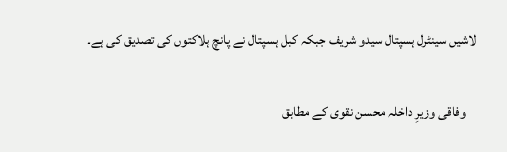لاشیں سینٹرل ہسپتال سیدو شریف جبکہ کبل ہسپتال نے پانچ ہلاکتوں کی تصدیق کی ہے۔

    وفاقی وزیرِ داخلہ محسن نقوی کے مطابق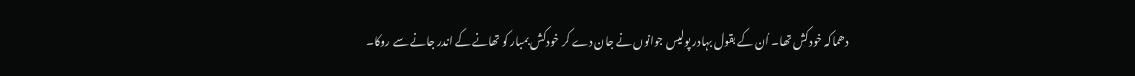دھماکہ خودکش تھا۔ اُن کے بقول بہادر پولیس جوانوں نے جان دے کر خودکش بمبار کو تھانے کے اندر جانے سے روکا۔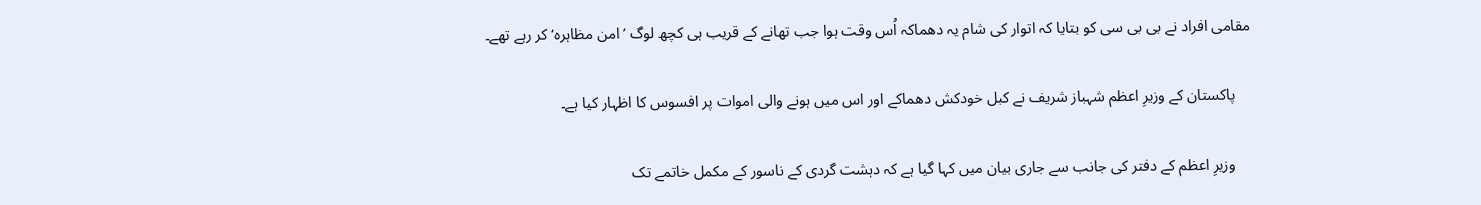مقامی افراد نے بی بی سی کو بتایا کہ اتوار کی شام یہ دھماکہ اُس وقت ہوا جب تھانے کے قریب ہی کچھ لوگ ’امن مظاہرہ‘ کر رہے تھے۔

    پاکستان کے وزیرِ اعظم شہباز شریف نے کبل خودکش دھماکے اور اس میں ہونے والی اموات پر افسوس کا اظہار کیا ہے۔

    وزیرِ اعظم کے دفتر کی جانب سے جاری بیان میں کہا گیا ہے کہ دہشت گردی کے ناسور کے مکمل خاتمے تک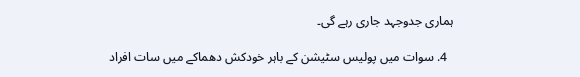ہماری جدوجہد جاری رہے گی۔

  4. سوات میں پولیس سٹیشن کے باہر خودکش دھماکے میں سات افراد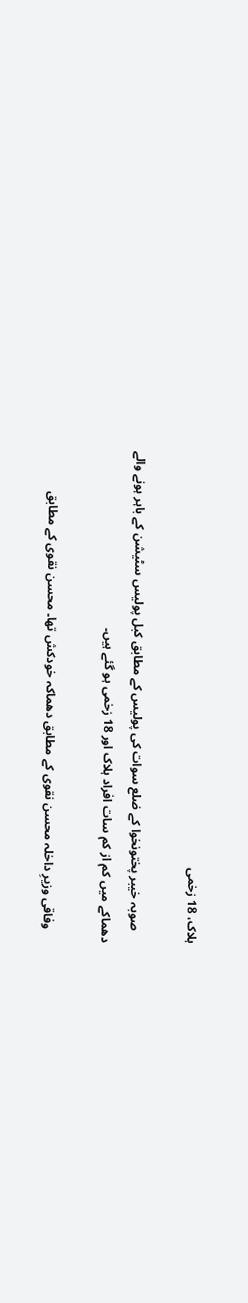ہلاک، 18 زخمی

    صوبہ خیبر پختونخوا کے ضلع سوات کی پولیس کے مطابق کبل پولیس سٹیشن کے باہر ہونے والے دھماکے میں کم از کم سات افراد ہلاک اور 18 زخمی ہو گئے ہیں۔

    وفاقی وزیرِ داخلہ محسن نقوی کے مطابق دھماکہ خودکش تھا۔ محسن نقوی کے مطابق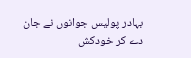بہادر پولیس جوانوں نے جان دے کر خودکش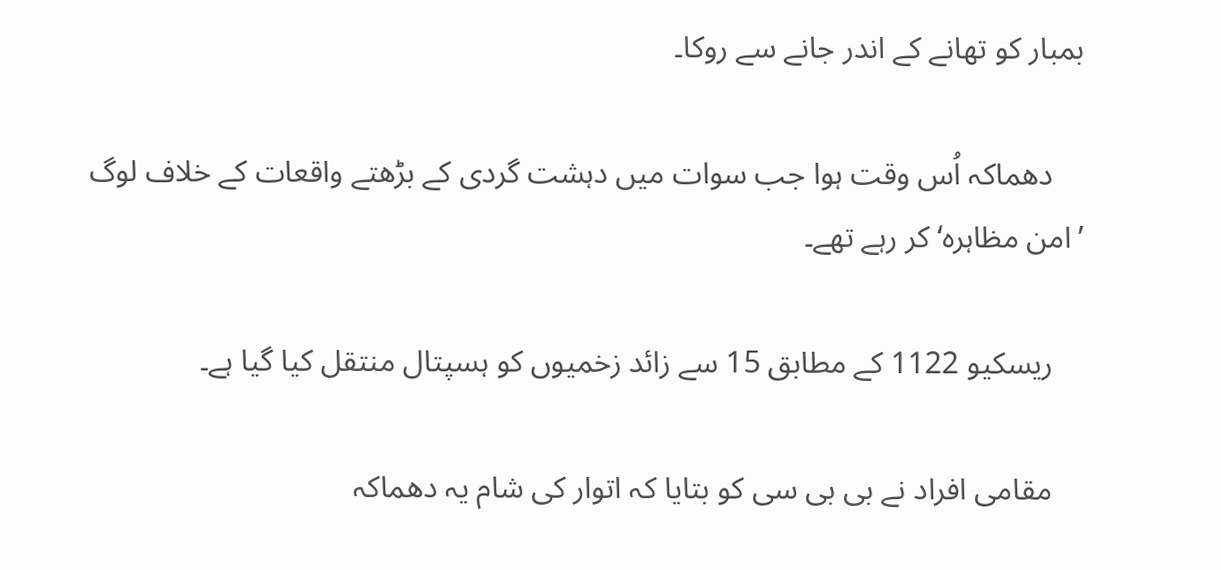بمبار کو تھانے کے اندر جانے سے روکا۔

    دھماکہ اُس وقت ہوا جب سوات میں دہشت گردی کے بڑھتے واقعات کے خلاف لوگ ’امن مظاہرہ‘ کر رہے تھے۔

    ریسکیو 1122 کے مطابق 15 سے زائد زخمیوں کو ہسپتال منتقل کیا گیا ہے۔

    مقامی افراد نے بی بی سی کو بتایا کہ اتوار کی شام یہ دھماکہ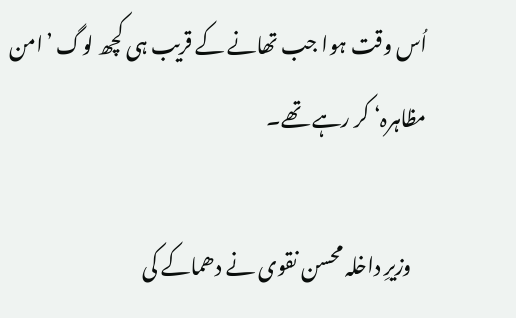اُس وقت ہوا جب تھانے کے قریب ہی کچھ لوگ ’امن مظاہرہ‘ کر رہے تھے۔

    وزیرِ داخلہ محسن نقوی نے دھماکے کی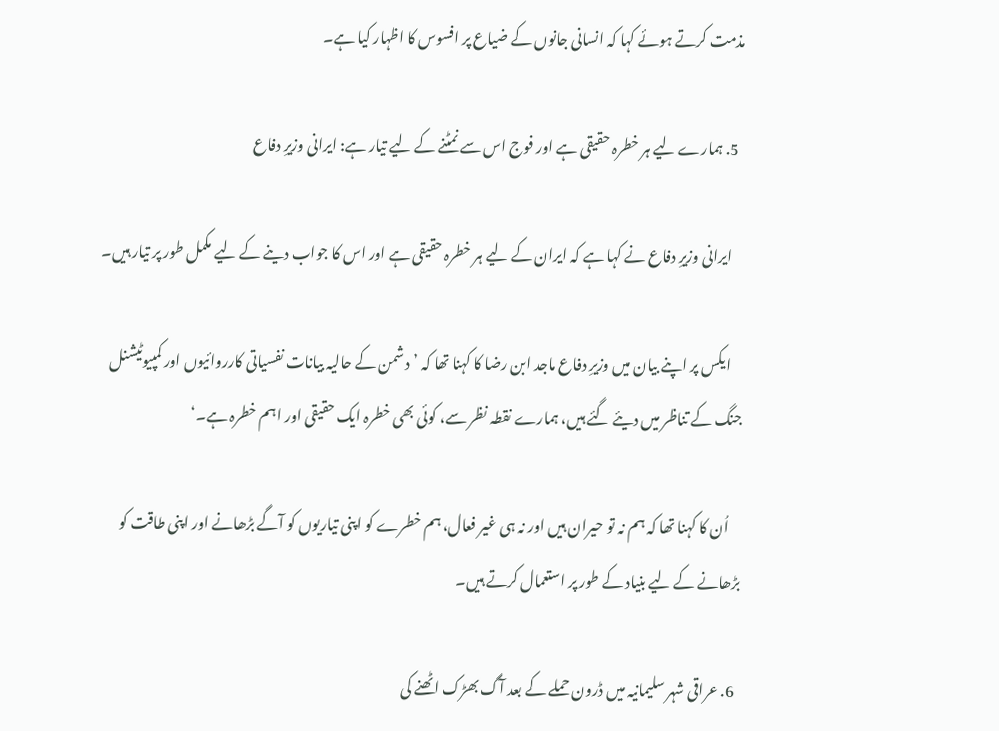مذمت کرتے ہوئے کہا کہ انسانی جانوں کے ضیاع پر افسوس کا اظہار کیا ہے۔

  5. ہمارے لیے ہر خطرہ حقیقی ہے اور فوج اس سے نمٹنے کے لیے تیار ہے: ایرانی وزیرِ دفاع

    ایرانی وزیرِ دفاع نے کہا ہے کہ ایران کے لیے ہر خطرہ حقیقی ہے اور اس کا جواب دینے کے لیے مکمل طور پر تیار ہیں۔

    ایکس پر اپنے بیان میں وزیرِ دفاع ماجد ابن رضا کا کہنا تھا کہ ’دشمن کے حالیہ بیانات نفسیاتی کارروائیوں اور کمپیوٹیشنل جنگ کے تناظر میں دیئے گئے ہیں، ہمارے نقطہ نظر سے، کوئی بھی خطرہ ایک حقیقی اور اہم خطرہ ہے۔‘

    اُن کا کہنا تھا کہ ہم نہ تو حیران ہیں اور نہ ہی غیر فعال، ہم خطرے کو اپنی تیاریوں کو آگے بڑھانے اور اپنی طاقت کو بڑھانے کے لیے بنیاد کے طور پر استعمال کرتے ہیں۔

  6. عراقی شہر سلیمانیہ میں ڈرون حملے کے بعد آگ بھڑک اٹھنے کی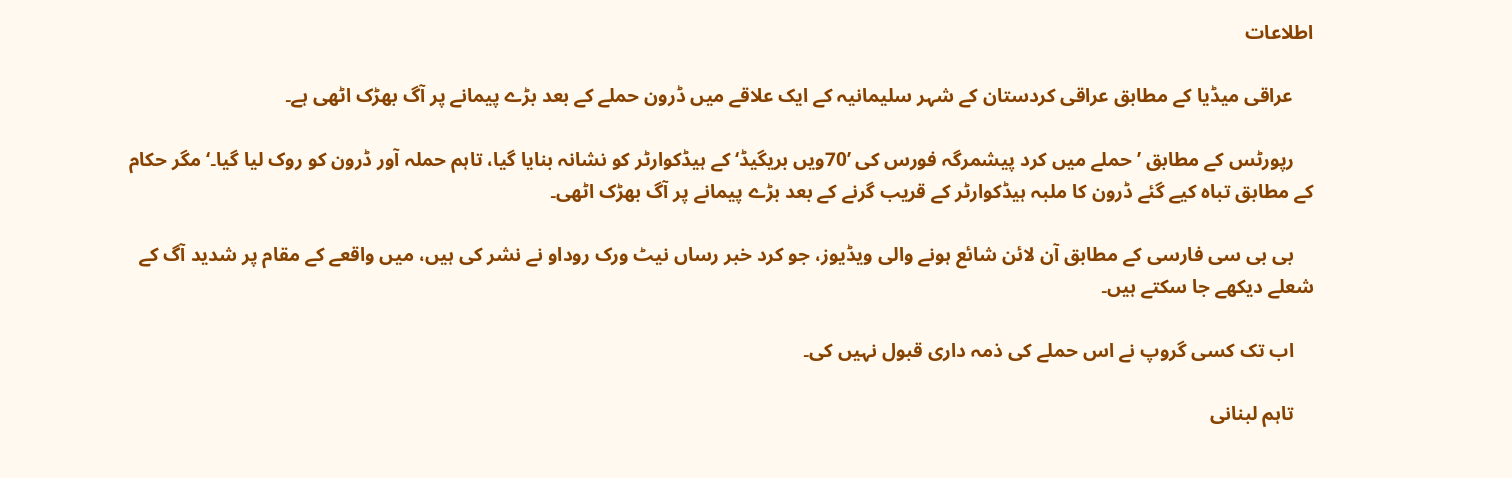اطلاعات

    عراقی میڈیا کے مطابق عراقی کردستان کے شہر سلیمانیہ کے ایک علاقے میں ڈرون حملے کے بعد بڑے پیمانے پر آگ بھڑک اٹھی ہے۔

    رپورٹس کے مطابق ’حملے میں کرد پیشمرگہ فورس کی ’70ویں بریگیڈ‘ کے ہیڈکوارٹر کو نشانہ بنایا گیا، تاہم حملہ آور ڈرون کو روک لیا گیا۔‘ مگر حکام کے مطابق تباہ کیے گئے ڈرون کا ملبہ ہیڈکوارٹر کے قریب گرنے کے بعد بڑے پیمانے پر آگ بھڑک اٹھی۔

    بی بی سی فارسی کے مطابق آن لائن شائع ہونے والی ویڈیوز، جو کرد خبر رساں نیٹ ورک روداو نے نشر کی ہیں، میں واقعے کے مقام پر شدید آگ کے شعلے دیکھے جا سکتے ہیں۔

    اب تک کسی گروپ نے اس حملے کی ذمہ داری قبول نہیں کی۔

    تاہم لبنانی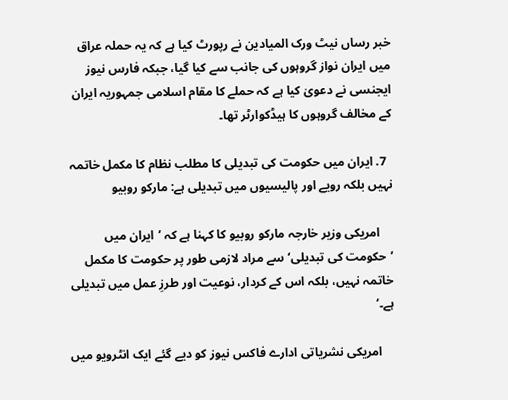خبر رساں نیٹ ورک المیادین نے رپورٹ کیا ہے کہ یہ حملہ عراق میں ایران نواز گروہوں کی جانب سے کیا گیا، جبکہ فارس نیوز ایجنسی نے دعویٰ کیا ہے کہ حملے کا مقام اسلامی جمہوریہ ایران کے مخالف گروہوں کا ہیڈکوارٹر تھا۔

  7. ایران میں حکومت کی تبدیلی کا مطلب نظام کا مکمل خاتمہ نہیں بلکہ رویے اور پالیسیوں میں تبدیلی ہے: مارکو روبیو

    امریکی وزیر خارجہ مارکو روبیو کا کہنا ہے کہ ’ایران میں ’حکومت کی تبدیلی‘ سے مراد لازمی طور پر حکومت کا مکمل خاتمہ نہیں، بلکہ اس کے کردار، نوعیت اور طرزِ عمل میں تبدیلی ہے۔‘

    امریکی نشریاتی ادارے فاکس نیوز کو دیے گئے ایک انٹرویو میں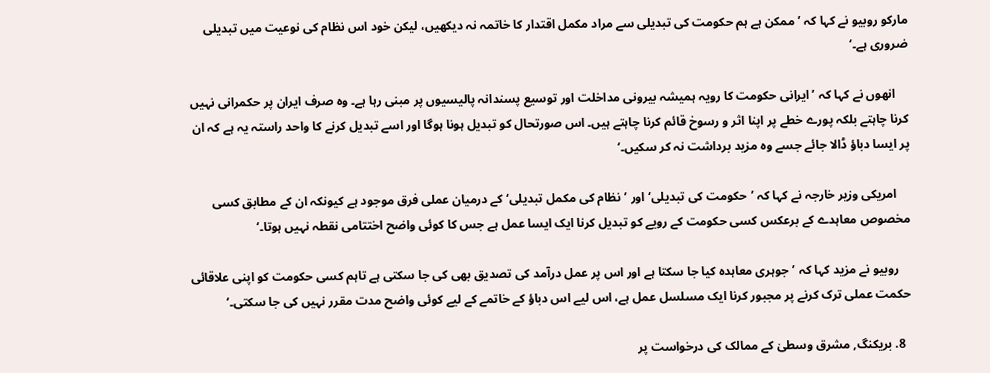مارکو روبیو نے کہا کہ ’ممکن ہے ہم حکومت کی تبدیلی سے مراد مکمل اقتدار کا خاتمہ نہ دیکھیں، لیکن خود اس نظام کی نوعیت میں تبدیلی ضروری ہے۔‘

    انھوں نے کہا کہ ’ایرانی حکومت کا رویہ ہمیشہ بیرونی مداخلت اور توسیع پسندانہ پالیسیوں پر مبنی رہا ہے۔ وہ صرف ایران پر حکمرانی نہیں کرنا چاہتے بلکہ پورے خطے پر اپنا اثر و رسوخ قائم کرنا چاہتے ہیں۔ اس صورتحال کو تبدیل ہونا ہوگا اور اسے تبدیل کرنے کا واحد راستہ یہ ہے کہ ان پر ایسا دباؤ ڈالا جائے جسے وہ مزید برداشت نہ کر سکیں۔‘

    امریکی وزیر خارجہ نے کہا کہ ’حکومت کی تبدیلی‘ اور ’نظام کی مکمل تبدیلی‘ کے درمیان عملی فرق موجود ہے کیونکہ ان کے مطابق کسی مخصوص معاہدے کے برعکس کسی حکومت کے رویے کو تبدیل کرنا ایک ایسا عمل ہے جس کا کوئی واضح اختتامی نقطہ نہیں ہوتا۔‘

    روبیو نے مزید کہا کہ ’جوہری معاہدہ کیا جا سکتا ہے اور اس پر عمل درآمد کی تصدیق بھی کی جا سکتی ہے تاہم کسی حکومت کو اپنی علاقائی حکمت عملی ترک کرنے پر مجبور کرنا ایک مسلسل عمل ہے، اس لیے اس دباؤ کے خاتمے کے لیے کوئی واضح مدت مقرر نہیں کی جا سکتی۔‘

  8. بریکنگ, مشرق وسطیٰ کے ممالک کی درخواست پر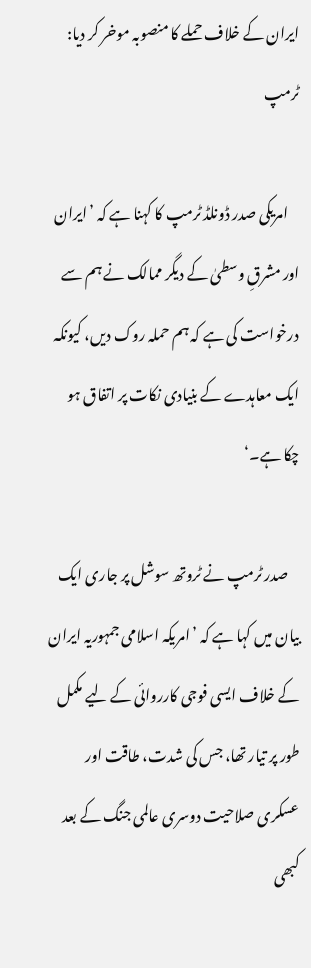ایران کے خلاف حملے کا منصوبہ موخر کر دیا: ٹرمپ

    امریکی صدر ڈونلڈ ٹرمپ کا کہنا ہے کہ ’ایران اور مشرقِ وسطیٰ کے دیگر ممالک نے ہم سے درخواست کی ہے کہ ہم حملہ روک دیں، کیونکہ ایک معاہدے کے بنیادی نکات پر اتفاق ہو چکا ہے۔‘

    صدر ٹرمپ نے ٹروتھ سوشل پر جاری ایک بیان میں کہا ہے کہ ’امریکہ اسلامی جمہوریہ ایران کے خلاف ایسی فوجی کارروائی کے لیے مکمل طور پر تیار تھا، جس کی شدت، طاقت اور عسکری صلاحیت دوسری عالمی جنگ کے بعد کبھی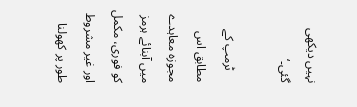نہیں دیکھی گئی۔‘

    ٹرمپ کے مطابق اس مجوزہ معاہدے میں آبنائے ہرمز کو فوری، مکمل اور غیر مشروط طور پر کھولنا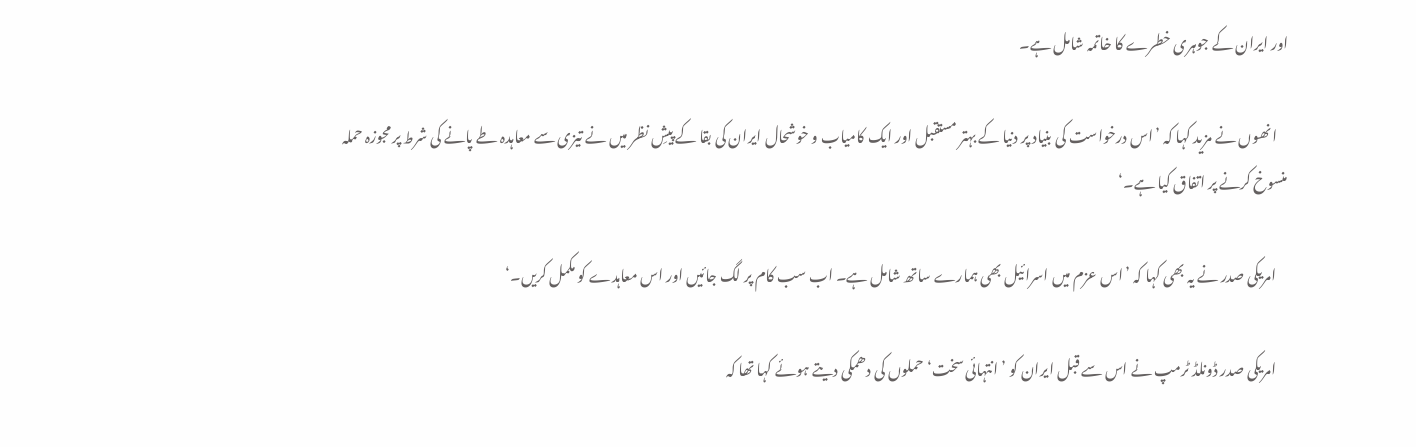اور ایران کے جوہری خطرے کا خاتمہ شامل ہے۔

    انھوں نے مزید کہا کہ ’اس درخواست کی بنیاد پر دنیا کے بہتر مستقبل اور ایک کامیاب و خوشحال ایران کی بقا کے پیشِ نظر میں نے تیزی سے معاہدہ طے پانے کی شرط پر مجوزہ حملہ منسوخ کرنے پر اتفاق کیا ہے۔‘

    امریکی صدر نے یہ بھی کہا کہ ’اس عزم میں اسرائیل بھی ہمارے ساتھ شامل ہے۔ اب سب کام پر لگ جائیں اور اس معاہدے کو مکمل کریں۔‘

    امریکی صدر ڈونلڈ ٹرمپ نے اس سے قبل ایران کو ’انتہائی سخت‘ حملوں کی دھمکی دیتے ہوئے کہا تھا کہ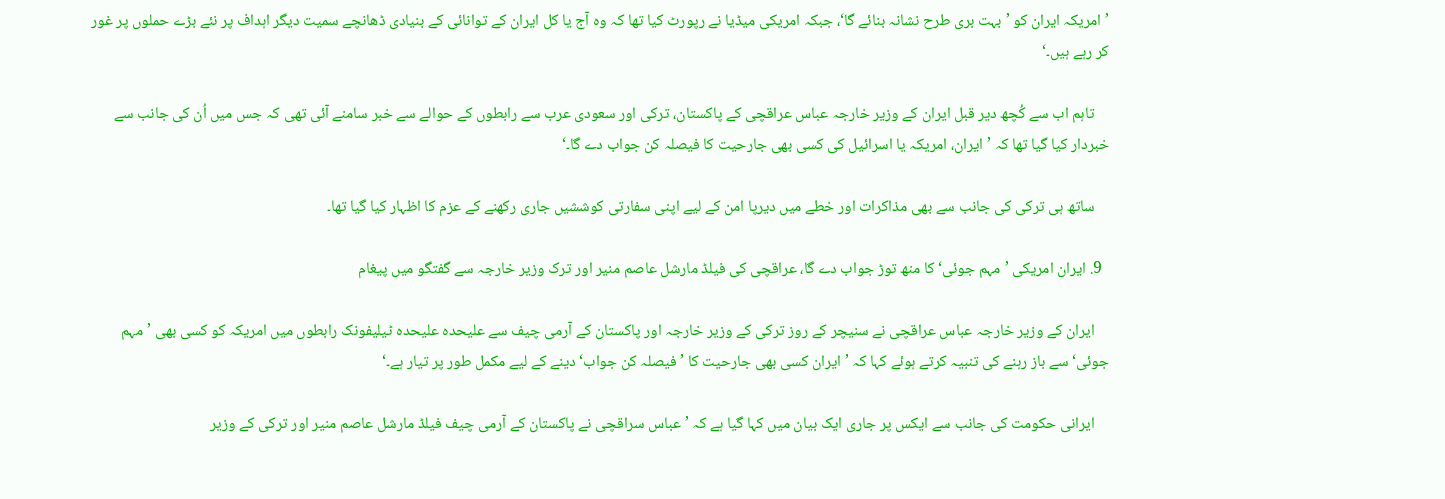’امریکہ ایران کو ’بہت بری طرح نشانہ بنائے گا‘، جبکہ امریکی میڈیا نے رپورٹ کیا تھا کہ وہ آج یا کل ایران کے توانائی کے بنیادی ڈھانچے سمیت دیگر اہداف پر نئے بڑے حملوں پر غور کر رہے ہیں۔‘

    تاہم اب سے کُچھ دیر قبل ایران کے وزیر خارجہ عباس عراقچی کے پاکستان، ترکی اور سعودی عرب سے رابطوں کے حوالے سے خبر سامنے آئی تھی کہ جس میں اُن کی جانب سے خبردار کیا گیا تھا کہ ’ایران، امریکہ یا اسرائیل کی کسی بھی جارحیت کا فیصلہ کن جواب دے گا۔‘

    ساتھ ہی ترکی کی جانب سے بھی مذاکرات اور خطے میں دیرپا امن کے لیے اپنی سفارتی کوششیں جاری رکھنے کے عزم کا اظہار کیا گیا تھا۔

  9. ایران امریکی ’مہم جوئی‘ کا منھ توڑ جواب دے گا، عراقچی کی فیلڈ مارشل عاصم منیر اور ترک وزیر خارجہ سے گفتگو میں پیغام

    ایران کے وزیر خارجہ عباس عراقچی نے سنیچر کے روز ترکی کے وزیر خارجہ اور پاکستان کے آرمی چیف سے علیحدہ علیحدہ ٹیلیفونک رابطوں میں امریکہ کو کسی بھی ’مہم جوئی‘ سے باز رہنے کی تنبیہ کرتے ہوئے کہا کہ ’ایران کسی بھی جارحیت کا ’فیصلہ کن جواب‘ دینے کے لیے مکمل طور پر تیار ہے۔‘

    ایرانی حکومت کی جانب سے ایکس پر جاری ایک بیان میں کہا گیا ہے کہ ’عباس سراقچی نے پاکستان کے آرمی چیف فیلڈ مارشل عاصم منیر اور ترکی کے وزیر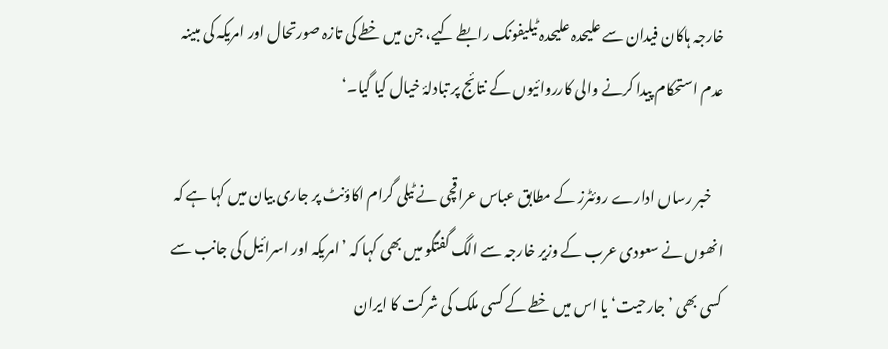خارجہ ہاکان فیدان سے علیحدہ علیحدہ ٹیلیفونک رابطے کیے، جن میں خطے کی تازہ صورتحال اور امریکہ کی مبینہ عدم استحکام پیدا کرنے والی کارروائیوں کے نتائج پر تبادلۂ خیال کیا گیا۔‘

    خبر رساں ادارے روئٹرز کے مطابق عباس عراقچی نے ٹیلی گرام اکاؤنٹ پر جاری بیان میں کہا ہے کہ انھوں نے سعودی عرب کے وزیر خارجہ سے الگ گفتگو میں بھی کہا کہ ’امریکہ اور اسرائیل کی جانب سے کسی بھی ’جارحیت‘ یا اس میں خطے کے کسی ملک کی شرکت کا ایران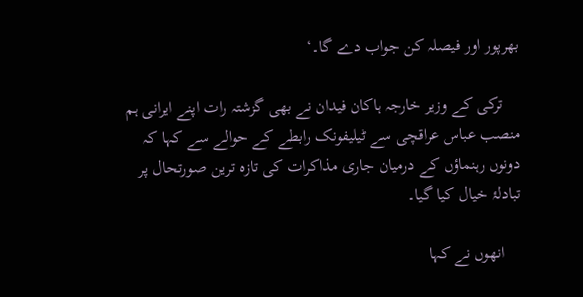بھرپور اور فیصلہ کن جواب دے گا۔‘

    ترکی کے وزیر خارجہ ہاکان فیدان نے بھی گزشتہ رات اپنے ایرانی ہم منصب عباس عراقچی سے ٹیلیفونک رابطے کے حوالے سے کہا کہ دونوں رہنماؤں کے درمیان جاری مذاکرات کی تازہ ترین صورتحال پر تبادلۂ خیال کیا گیا۔

    انھوں نے کہا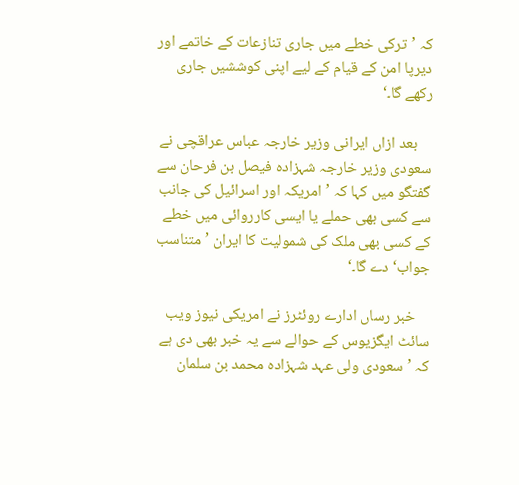کہ ’ترکی خطے میں جاری تنازعات کے خاتمے اور دیرپا امن کے قیام کے لیے اپنی کوششیں جاری رکھے گا۔‘

    بعد ازاں ایرانی وزیر خارجہ عباس عراقچی نے سعودی وزیر خارجہ شہزادہ فیصل بن فرحان سے گفتگو میں کہا کہ ’امریکہ اور اسرائیل کی جانب سے کسی بھی حملے یا ایسی کارروائی میں خطے کے کسی بھی ملک کی شمولیت کا ایران ’متناسب جواب‘ دے گا۔‘

    خبر رساں ادارے روئٹرز نے امریکی نیوز ویب سائٹ ایگزیوس کے حوالے سے یہ خبر بھی دی ہے کہ ’سعودی ولی عہد شہزادہ محمد بن سلمان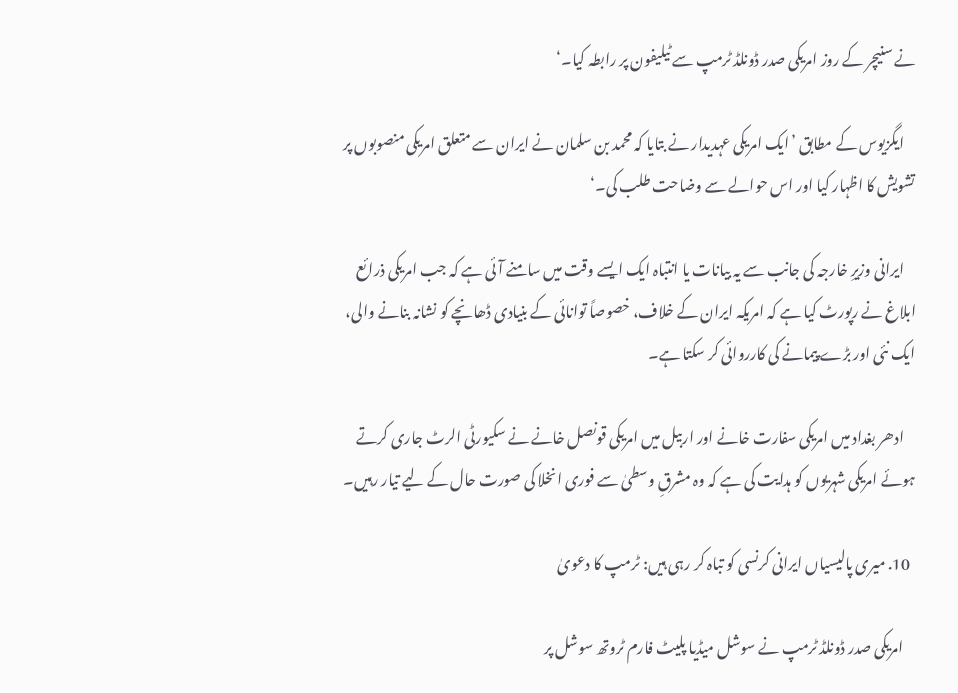نے سنیچر کے روز امریکی صدر ڈونلڈ ٹرمپ سے ٹیلیفون پر رابطہ کیا۔‘

    ایگزیوس کے مطابق ’ایک امریکی عہدیدار نے بتایا کہ محمد بن سلمان نے ایران سے متعلق امریکی منصوبوں پر تشویش کا اظہار کیا اور اس حوالے سے وضاحت طلب کی۔‘

    ایرانی وزیرِ خارجہ کی جانب سے یہ بیانات یا انتباہ ایک ایسے وقت میں سامنے آئی ہے کہ جب امریکی ذرائع ابلاغ نے رپورٹ کیا ہے کہ امریکہ ایران کے خلاف، خصوصاً توانائی کے بنیادی ڈھانچے کو نشانہ بنانے والی، ایک نئی اور بڑے پیمانے کی کارروائی کر سکتا ہے۔

    ادھر بغداد میں امریکی سفارت خانے اور اربیل میں امریکی قونصل خانے نے سکیورٹی الرٹ جاری کرتے ہوئے امریکی شہریوں کو ہدایت کی ہے کہ وہ مشرقِ وسطیٰ سے فوری انخلا کی صورت حال کے لیے تیار رہیں۔

  10. میری پالیسیاں ایرانی کرنسی کو تباہ کر رہی ہیں: ٹرمپ کا دعویٰ

    امریکی صدر ڈونلڈ ٹرمپ نے سوشل میڈیا پلیٹ فارم ٹروتھ سوشل پر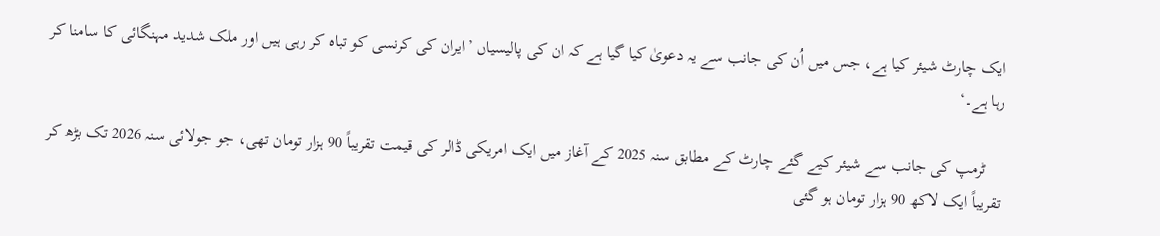ایک چارٹ شیئر کیا ہے، جس میں اُن کی جانب سے یہ دعویٰ کیا گیا ہے کہ ان کی پالیسیاں ’ایران کی کرنسی کو تباہ کر رہی ہیں اور ملک شدید مہنگائی کا سامنا کر رہا ہے۔‘

    ٹرمپ کی جانب سے شیئر کیے گئے چارٹ کے مطابق سنہ 2025 کے آغاز میں ایک امریکی ڈالر کی قیمت تقریباً 90 ہزار تومان تھی، جو جولائی سنہ 2026 تک بڑھ کر تقریباً ایک لاکھ 90 ہزار تومان ہو گئی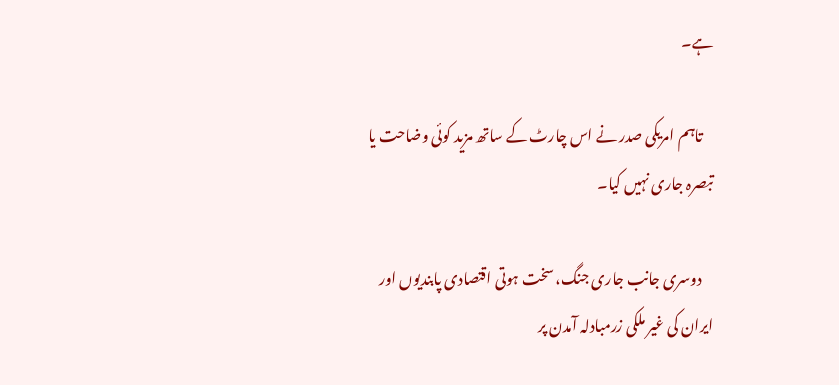ہے۔

    تاہم امریکی صدر نے اس چارٹ کے ساتھ مزید کوئی وضاحت یا تبصرہ جاری نہیں کیا۔

    دوسری جانب جاری جنگ، سخت ہوتی اقتصادی پابندیوں اور ایران کی غیر ملکی زرمبادلہ آمدن پر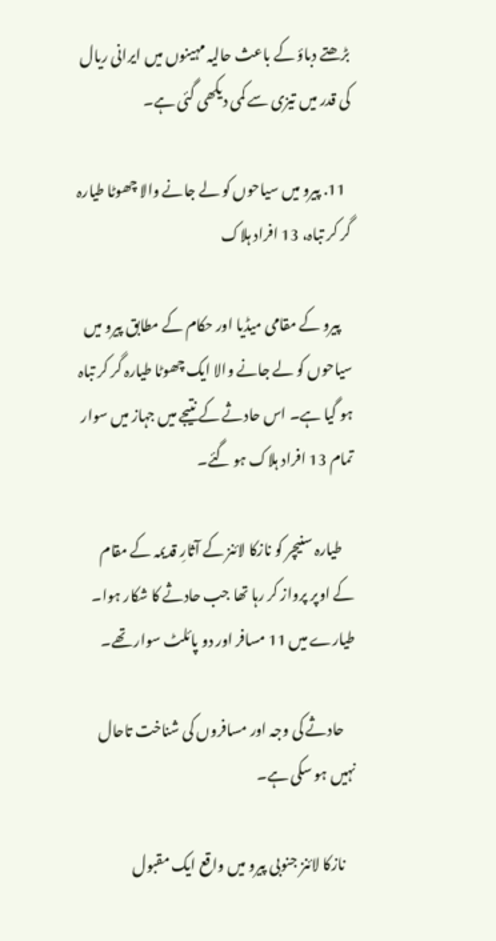بڑھتے دباؤ کے باعث حالیہ مہینوں میں ایرانی ریال کی قدر میں تیزی سے کمی دیکھی گئی ہے۔

  11. پیرو میں سیاحوں کو لے جانے والا چھوٹا طیارہ گر کر تباہ، 13 افراد ہلاک

    پیرو کے مقامی میڈیا اور حکام کے مطابق پیرو میں سیاحوں کو لے جانے والا ایک چھوٹا طیارہ گر کر تباہ ہو گیا ہے۔ اس حادثے کے نتیجے میں جہاز میں سوار تمام 13 افراد ہلاک ہو گئے۔

    طیارہ سنیچر کو نازکا لائنز کے آثارِ قدیمہ کے مقام کے اوپر پرواز کر رہا تھا جب حادثے کا شکار ہوا۔ طیارے میں 11 مسافر اور دو پائلٹ سوار تھے۔

    حادثے کی وجہ اور مسافروں کی شناخت تاحال نہیں ہو سکی ہے۔

    نازکا لائنز جنوبی پیرو میں واقع ایک مقبول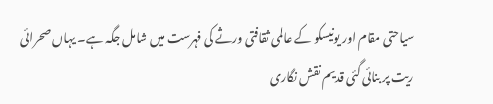سیاحتی مقام اور یونیسکو کے عالمی ثقافتی ورثے کی فہرست میں شامل جگہ ہے۔ یہاں صحرائی ریت پر بنائی گئی قدیم نقش نگاری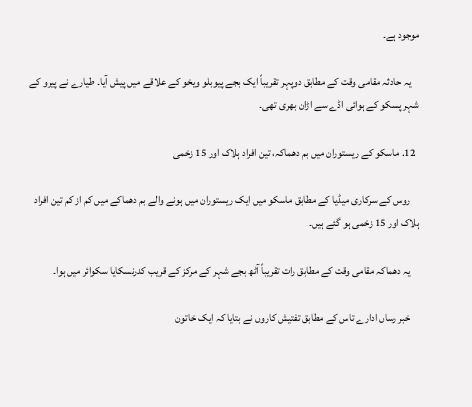موجود ہے۔

    یہ حادثہ مقامی وقت کے مطابق دوپہر تقریباً ایک بجے پیوبلو ویخو کے علاقے میں پیش آیا۔ طیارے نے پیرو کے شہر پسکو کے ہوائی اڈے سے اڑان بھری تھی۔

  12. ماسکو کے ریستوران میں بم دھماکہ، تین افراد ہلاک اور 15 زخمی

    روس کے سرکاری میڈیا کے مطابق ماسکو میں ایک ریستوران میں ہونے والے بم دھماکے میں کم از کم تین افراد ہلاک اور 15 زخمی ہو گئے ہیں۔

    یہ دھماکہ مقامی وقت کے مطابق رات تقریباً آٹھ بجے شہر کے مرکز کے قریب کدرنسکایا سکوائر میں ہوا۔

    خبر رساں ادارے تاس کے مطابق تفتیش کاروں نے بتایا کہ ایک خاتون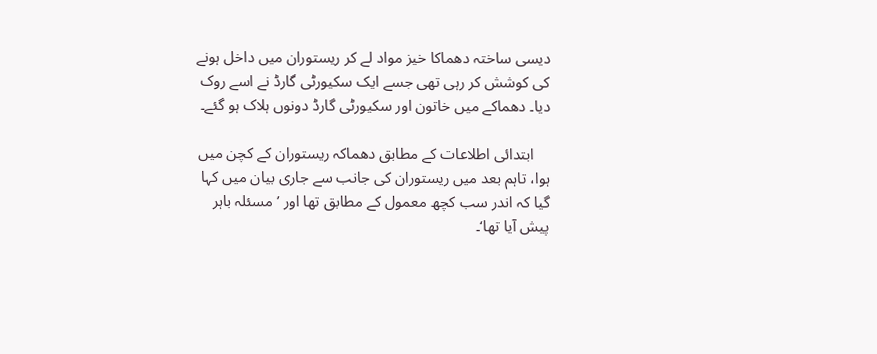دیسی ساختہ دھماکا خیز مواد لے کر ریستوران میں داخل ہونے کی کوشش کر رہی تھی جسے ایک سکیورٹی گارڈ نے اسے روک دیا۔ دھماکے میں خاتون اور سکیورٹی گارڈ دونوں ہلاک ہو گئے۔

    ابتدائی اطلاعات کے مطابق دھماکہ ریستوران کے کچن میں ہوا، تاہم بعد میں ریستوران کی جانب سے جاری بیان میں کہا گیا کہ اندر سب کچھ معمول کے مطابق تھا اور ’مسئلہ باہر پیش آیا تھا‘۔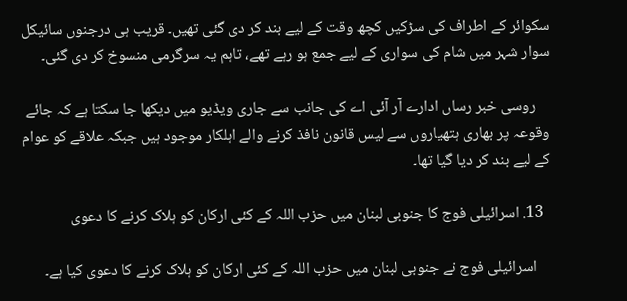سکوائر کے اطراف کی سڑکیں کچھ وقت کے لیے بند کر دی گئی تھیں۔ قریب ہی درجنوں سائیکل سوار شہر میں شام کی سواری کے لیے جمع ہو رہے تھے، تاہم یہ سرگرمی منسوخ کر دی گئی۔

    روسی خبر رساں ادارے آر آئی اے کی جانب سے جاری ویڈیو میں دیکھا جا سکتا ہے کہ جائے وقوعہ پر بھاری ہتھیاروں سے لیس قانون نافذ کرنے والے اہلکار موجود ہیں جبکہ علاقے کو عوام کے لیے بند کر دیا گیا تھا۔

  13. اسرائیلی فوج کا جنوبی لبنان میں حزب اللہ کے کئی ارکان کو ہلاک کرنے کا دعوی

    اسرائیلی فوج نے جنوبی لبنان میں حزب اللہ کے کئی ارکان کو ہلاک کرنے کا دعوی کیا ہے۔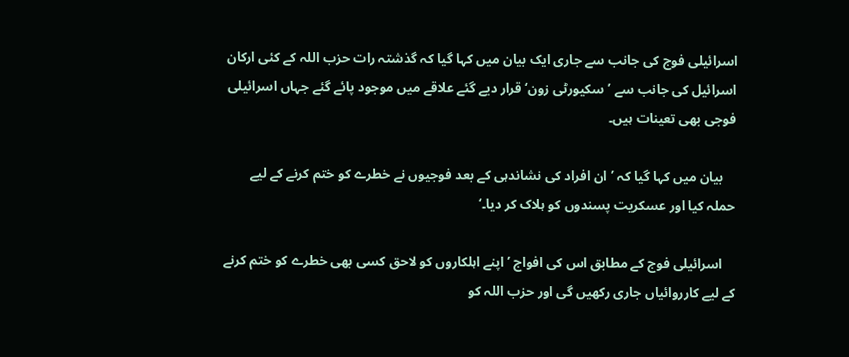اسرائیلی فوج کی جانب سے جاری ایک بیان میں کہا گیا کہ گذشتہ رات حزب اللہ کے کئی ارکان اسرائیل کی جانب سے ’سکیورٹی زون‘ قرار دیے گئے علاقے میں موجود پائے گئے جہاں اسرائیلی فوجی بھی تعینات ہیں۔

    بیان میں کہا گیا کہ ’ان افراد کی نشاندہی کے بعد فوجیوں نے خطرے کو ختم کرنے کے لیے حملہ کیا اور عسکریت پسندوں کو ہلاک کر دیا۔‘

    اسرائیلی فوج کے مطابق اس کی افواج ’اپنے اہلکاروں کو لاحق کسی بھی خطرے کو ختم کرنے کے لیے کارروائیاں جاری رکھیں گی اور حزب اللہ کو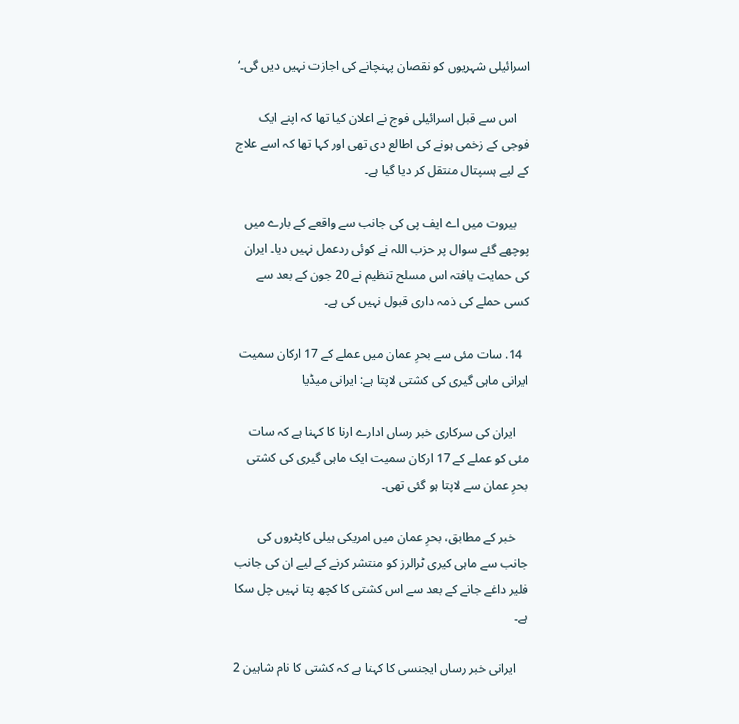اسرائیلی شہریوں کو نقصان پہنچانے کی اجازت نہیں دیں گی۔‘

    اس سے قبل اسرائیلی فوج نے اعلان کیا تھا کہ اپنے ایک فوجی کے زخمی ہونے کی اطالع دی تھی اور کہا تھا کہ اسے علاج کے لیے ہسپتال منتقل کر دیا گیا ہے۔

    بیروت میں اے ایف پی کی جانب سے واقعے کے بارے میں پوچھے گئے سوال پر حزب اللہ نے کوئی ردعمل نہیں دیا۔ ایران کی حمایت یافتہ اس مسلح تنظیم نے 20 جون کے بعد سے کسی حملے کی ذمہ داری قبول نہیں کی ہے۔

  14. سات مئی سے بحرِ عمان میں عملے کے 17 ارکان سمیت ایرانی ماہی گیری کی کشتی لاپتا ہے: ایرانی میڈیا

    ایران کی سرکاری خبر رساں ادارے ارنا کا کہنا ہے کہ سات مئی کو عملے کے 17 ارکان سمیت ایک ماہی گیری کی کشتی بحرِ عمان سے لاپتا ہو گئی تھی۔

    خبر کے مطابق، بحرِ عمان میں امریکی ہیلی کاپٹروں کی جانب سے ماہی کیری ٹرالرز کو منتشر کرنے کے لیے ان کی جانب فلیر داغے جانے کے بعد سے اس کشتی کا کچھ پتا نہیں چل سکا ہے۔

    ایرانی خبر رساں ایجنسی کا کہنا ہے کہ کشتی کا نام شاہین 2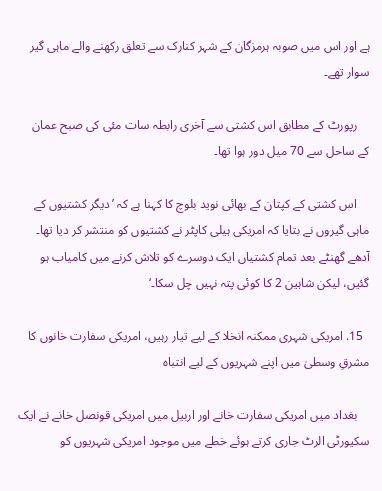ہے اور اس میں صوبہ ہرمزگان کے شہر کنارک سے تعلق رکھنے والے ماہی گیر سوار تھے۔

    رپورٹ کے مطابق اس کشتی سے آخری رابطہ سات مئی کی صبح عمان کے ساحل سے 70 میل دور ہوا تھا۔

    اس کشتی کے کپتان کے بھائی نوید بلوچ کا کہنا ہے کہ ’دیگر کشتیوں کے ماہی گیروں نے بتایا کہ امریکی ہیلی کاپٹر نے کشتیوں کو منتشر کر دیا تھا۔ آدھے گھنٹے بعد تمام کشتیاں ایک دوسرے کو تلاش کرنے میں کامیاب ہو گئیں، لیکن شاہین 2 کا کوئی پتہ نہیں چل سکا۔‘

  15. امریکی شہری ممکنہ انخلا کے لیے تیار رہیں، امریکی سفارت خانوں کا مشرقِ وسطیٰ میں اپنے شہریوں کے لیے انتباہ

    بغداد میں امریکی سفارت خانے اور اربیل میں امریکی قونصل خانے نے ایک سکیورٹی الرٹ جاری کرتے ہوئے خطے میں موجود امریکی شہریوں کو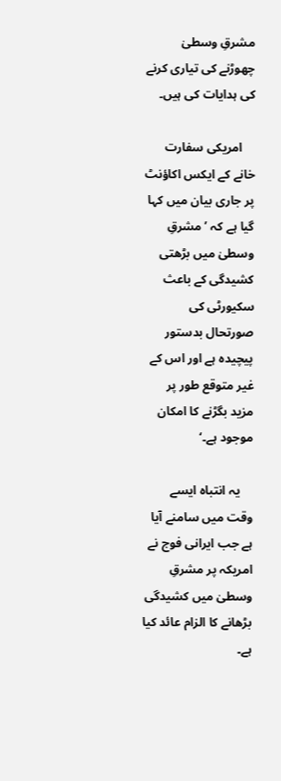مشرقِ وسطیٰ چھوڑنے کی تیاری کرنے کی ہدایات کی ہیں۔

    امریکی سفارت خانے کے ایکس اکاؤنٹ پر جاری بیان میں کہا گیا ہے کہ ’مشرقِ وسطیٰ میں بڑھتی کشیدگی کے باعث سکیورٹی کی صورتحال بدستور پیچیدہ ہے اور اس کے غیر متوقع طور پر مزید بگڑنے کا امکان موجود ہے۔‘

    یہ انتباہ ایسے وقت میں سامنے آیا ہے جب ایرانی فوج نے امریکہ پر مشرقِ وسطیٰ میں کشیدگی بڑھانے کا الزام عائد کیا ہے۔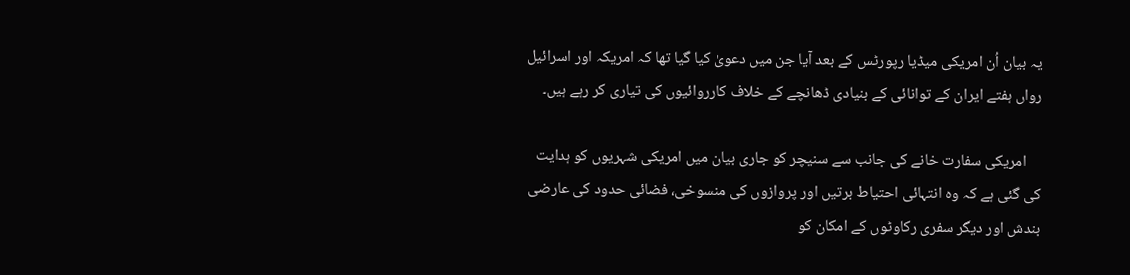یہ بیان اُن امریکی میڈیا رپورٹس کے بعد آیا جن میں دعویٰ کیا گیا تھا کہ امریکہ اور اسرائیل رواں ہفتے ایران کے توانائی کے بنیادی ڈھانچے کے خلاف کارروائیوں کی تیاری کر رہے ہیں۔

    امریکی سفارت خانے کی جانب سے سنیچر کو جاری بیان میں امریکی شہریوں کو ہدایت کی گئی ہے کہ وہ انتہائی احتیاط برتیں اور پروازوں کی منسوخی، فضائی حدود کی عارضی بندش اور دیگر سفری رکاوٹوں کے امکان کو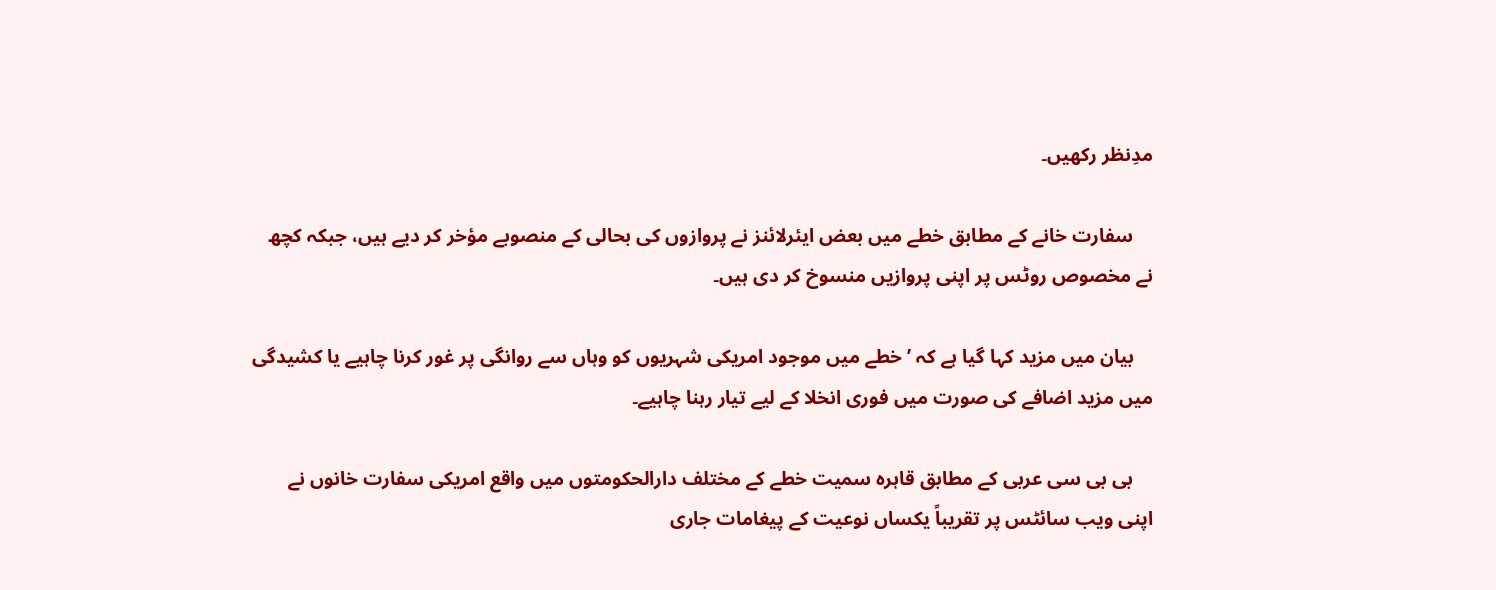مدِنظر رکھیں۔

    سفارت خانے کے مطابق خطے میں بعض ایئرلائنز نے پروازوں کی بحالی کے منصوبے مؤخر کر دیے ہیں، جبکہ کچھ نے مخصوص روٹس پر اپنی پروازیں منسوخ کر دی ہیں۔

    بیان میں مزید کہا گیا ہے کہ ’خطے میں موجود امریکی شہریوں کو وہاں سے روانگی پر غور کرنا چاہیے یا کشیدگی میں مزید اضافے کی صورت میں فوری انخلا کے لیے تیار رہنا چاہیے۔

    بی بی سی عربی کے مطابق قاہرہ سمیت خطے کے مختلف دارالحکومتوں میں واقع امریکی سفارت خانوں نے اپنی ویب سائٹس پر تقریباً یکساں نوعیت کے پیغامات جاری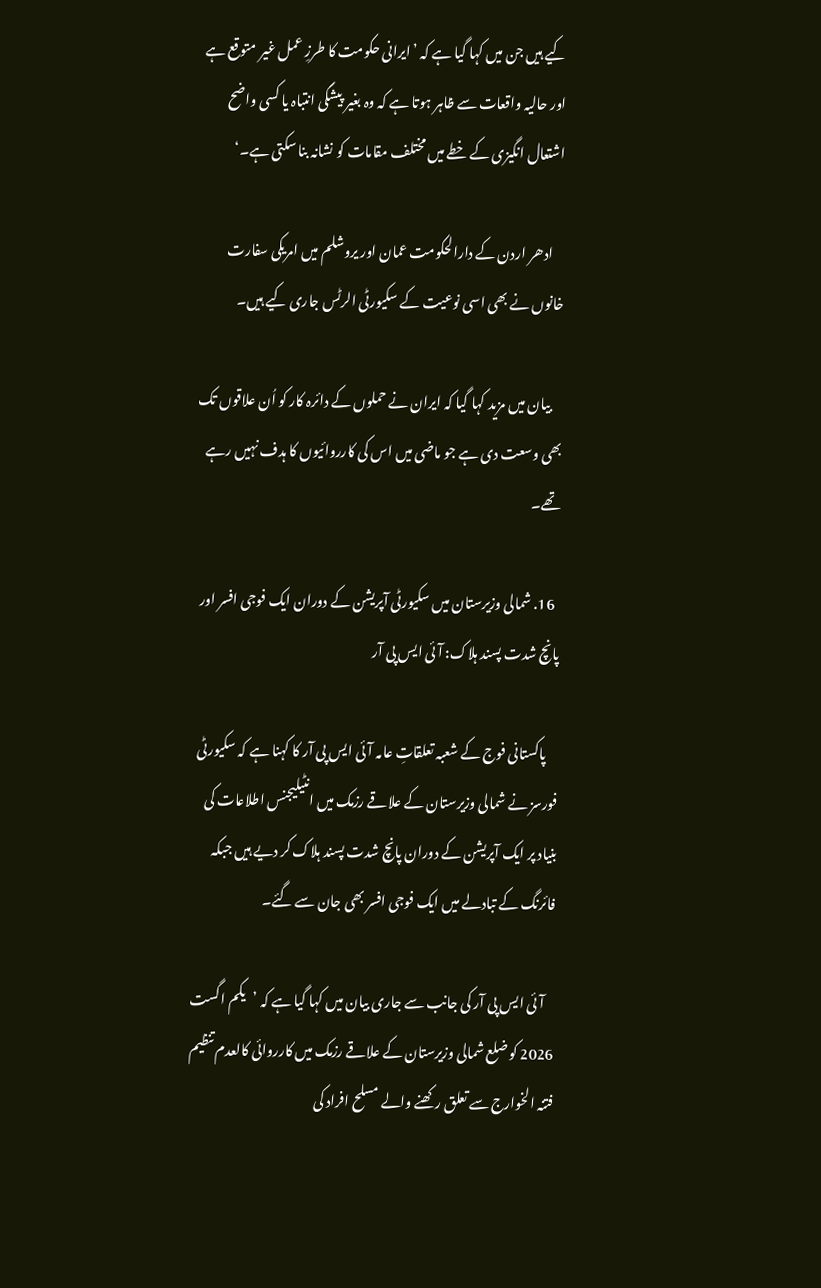کیے ہیں جن میں کہا گیا ہے کہ ’ایرانی حکومت کا طرزِ عمل غیر متوقع ہے اور حالیہ واقعات سے ظاہر ہوتا ہے کہ وہ بغیر پیشگی انتباہ یا کسی واضح اشتعال انگیزی کے خطے میں مختلف مقامات کو نشانہ بنا سکتی ہے۔‘

    ادھر اردن کے دارالحکومت عمان اور یروشلم میں امریکی سفارت خانوں نے بھی اسی نوعیت کے سکیورٹی الرٹس جاری کیے ہیں۔

    بیان میں مزید کہا گیا کہ ایران نے حملوں کے دائرہ کار کو اُن علاقوں تک بھی وسعت دی ہے جو ماضی میں اس کی کارروائیوں کا ہدف نہیں رہے تھے۔

  16. شمالی وزیرستان میں سکیورٹی آپریشن کے دوران ایک فوجی افسر اور پانچ شدت پسند ہلاک: آئی ایس پی آر

    پاکستانی فوج کے شعبہ تعلقاتِ عامہ آئی ایس پی آر کا کہنا ہے کہ سکیورٹی فورسز نے شمالی وزیرستان کے علاقے رزمک میں انٹیلیجنس اطلاعات کی بنیاد پر ایک آپریشن کے دوران پانچ شدت پسند ہلاک کر دیے ہیں جبکہ فائرنگ کے تبادلے میں ایک فوجی افسر بھی جان سے گئے۔

    آئی ایس پی آر کی جانب سے جاری بیان میں کہا گیا ہے کہ ’یکم اگست 2026 کو ضلع شمالی وزیرستان کے علاقے رزمک میں کارروائی کالعدم تنظیم فتنہ الخوارج سے تعلق رکھنے والے مسلح افراد کی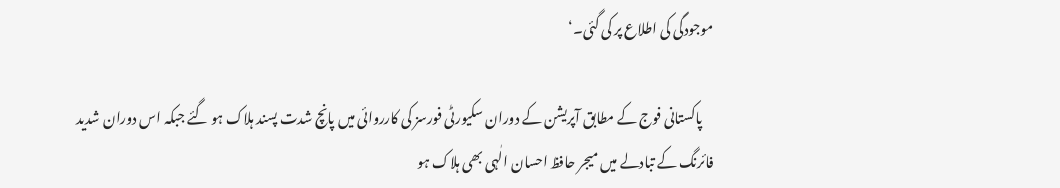موجودگی کی اطلاع پر کی گئی۔‘

    پاکستانی فوج کے مطابق آپریشن کے دوران سکیورٹی فورسز کی کارروائی میں پانچ شدت پسند ہلاک ہو گئے جبکہ اس دوران شدید فائرنگ کے تبادلے میں میجر حافظ احسان الٰہی بھی ہلاک ہو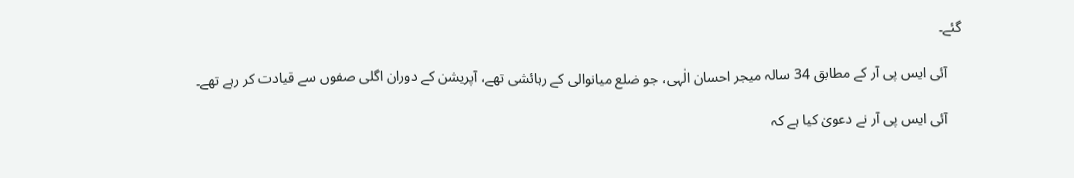گئے۔

    آئی ایس پی آر کے مطابق 34 سالہ میجر احسان الٰہی، جو ضلع میانوالی کے رہائشی تھے، آپریشن کے دوران اگلی صفوں سے قیادت کر رہے تھے۔

    آئی ایس پی آر نے دعویٰ کیا ہے کہ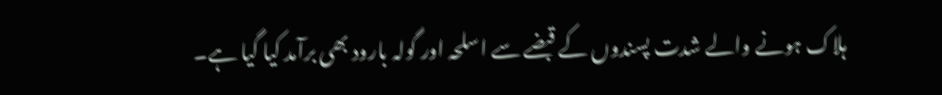ہلاک ہونے والے شدت پسندوں کے قبضے سے اسلحہ اور گولہ بارود بھی برآمد کیا گیا ہے۔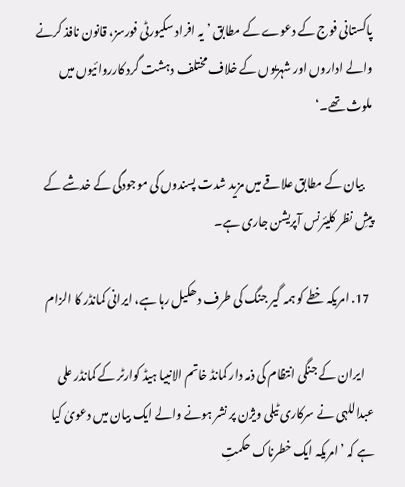پاکستانی فوج کے دعوے کے مطابق ’یہ افراد سکیورٹی فورسز، قانون نافذ کرنے والے اداروں اور شہریوں کے خلاف مختلف دہشت گرد کارروائیوں میں ملوث تھے۔‘

    بیان کے مطابق علاقے میں مزید شدت پسندوں کی موجودگی کے خدشے کے پیشِ نظر کلیئرنس آپریشن جاری ہے۔

  17. امریکہ خطے کو ہمہ گیر جنگ کی طرف دھکیل رہا ہے، ایرانی کمانڈر کا الزام

    ایران کے جنگی انتظام کی ذمہ دار کمانڈ خاتم الانبیا ہیڈ کوارٹر کے کمانڈر علی عبداللہی نے سرکاری ٹیلی ویژن پر نشر ہونے والے ایک بیان میں دعویٰ کیا ہے کہ ’امریکہ ایک خطرناک حکمتِ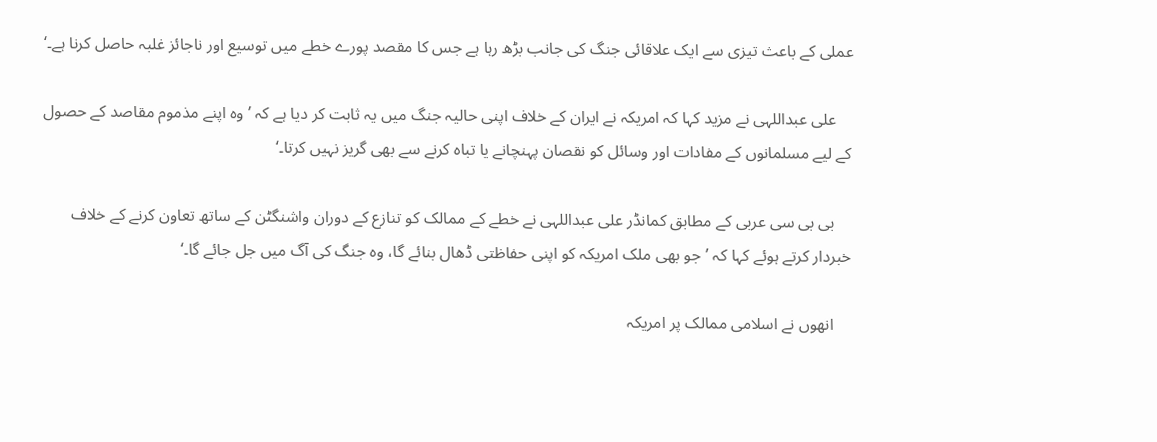عملی کے باعث تیزی سے ایک علاقائی جنگ کی جانب بڑھ رہا ہے جس کا مقصد پورے خطے میں توسیع اور ناجائز غلبہ حاصل کرنا ہے۔‘

    علی عبداللہی نے مزید کہا کہ امریکہ نے ایران کے خلاف اپنی حالیہ جنگ میں یہ ثابت کر دیا ہے کہ ’وہ اپنے مذموم مقاصد کے حصول کے لیے مسلمانوں کے مفادات اور وسائل کو نقصان پہنچانے یا تباہ کرنے سے بھی گریز نہیں کرتا۔‘

    بی بی سی عربی کے مطابق کمانڈر علی عبداللہی نے خطے کے ممالک کو تنازع کے دوران واشنگٹن کے ساتھ تعاون کرنے کے خلاف خبردار کرتے ہوئے کہا کہ ’جو بھی ملک امریکہ کو اپنی حفاظتی ڈھال بنائے گا، وہ جنگ کی آگ میں جل جائے گا۔‘

    انھوں نے اسلامی ممالک پر امریکہ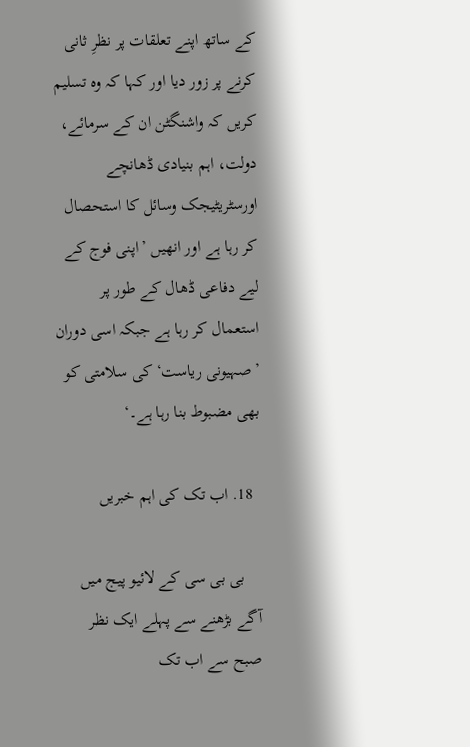کے ساتھ اپنے تعلقات پر نظرِ ثانی کرنے پر زور دیا اور کہا کہ وہ تسلیم کریں کہ واشنگٹن ان کے سرمائے، دولت، اہم بنیادی ڈھانچے اورسٹریٹیجک وسائل کا استحصال کر رہا ہے اور انھیں ’اپنی فوج کے لیے دفاعی ڈھال کے طور پر استعمال کر رہا ہے جبکہ اسی دوران ’صہیونی ریاست‘ کی سلامتی کو بھی مضبوط بنا رہا ہے۔‘

  18. اب تک کی اہم خبریں

    بی بی سی کے لائیو پیج میں آگے بڑھنے سے پہلے ایک نظر صبح سے اب تک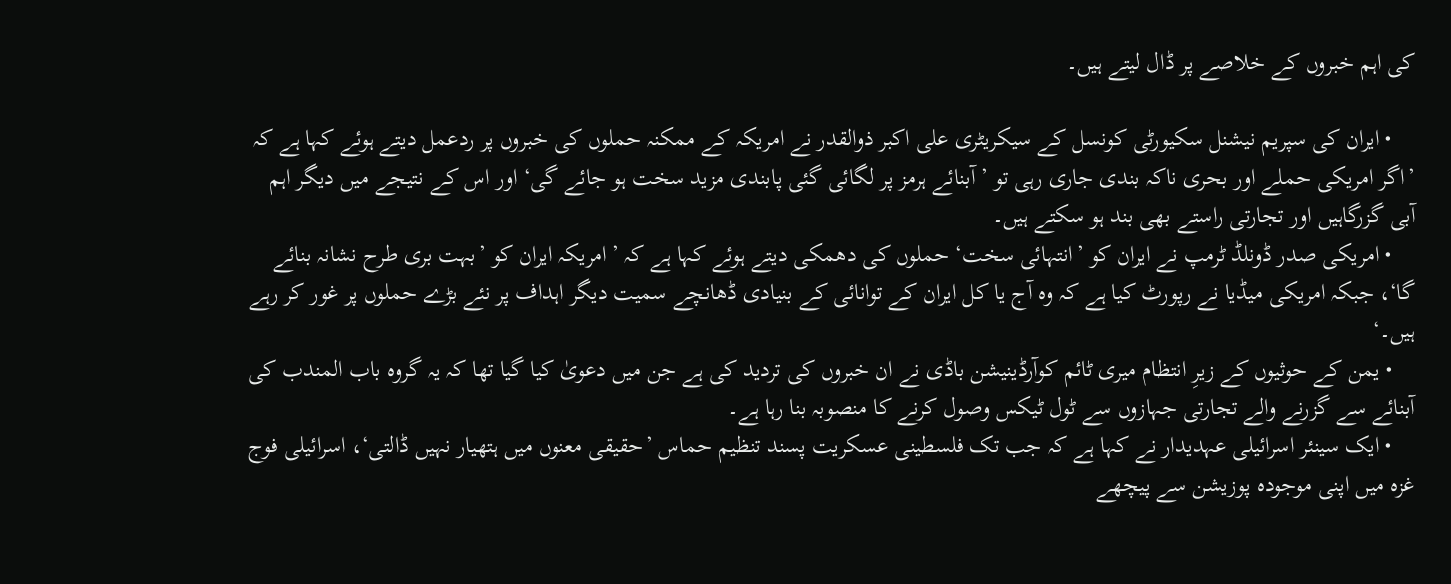کی اہم خبروں کے خلاصے پر ڈال لیتے ہیں۔

    • ایران کی سپریم نیشنل سکیورٹی کونسل کے سیکریٹری علی اکبر ذوالقدر نے امریکہ کے ممکنہ حملوں کی خبروں پر ردعمل دیتے ہوئے کہا ہے کہ ’اگر امریکی حملے اور بحری ناکہ بندی جاری رہی تو ’آبنائے ہرمز پر لگائی گئی پابندی مزید سخت ہو جائے گی‘ اور اس کے نتیجے میں دیگر اہم آبی گزرگاہیں اور تجارتی راستے بھی بند ہو سکتے ہیں۔
    • امریکی صدر ڈونلڈ ٹرمپ نے ایران کو ’انتہائی سخت‘ حملوں کی دھمکی دیتے ہوئے کہا ہے کہ ’امریکہ ایران کو ’بہت بری طرح نشانہ بنائے گا‘، جبکہ امریکی میڈیا نے رپورٹ کیا ہے کہ وہ آج یا کل ایران کے توانائی کے بنیادی ڈھانچے سمیت دیگر اہداف پر نئے بڑے حملوں پر غور کر رہے ہیں۔‘
    • یمن کے حوثیوں کے زیرِ انتظام میری ٹائم کوآرڈینیشن باڈی نے ان خبروں کی تردید کی ہے جن میں دعویٰ کیا گیا تھا کہ یہ گروہ باب المندب کی آبنائے سے گزرنے والے تجارتی جہازوں سے ٹول ٹیکس وصول کرنے کا منصوبہ بنا رہا ہے۔
    • ایک سینئر اسرائیلی عہدیدار نے کہا ہے کہ جب تک فلسطینی عسکریت پسند تنظیم حماس ’حقیقی معنوں میں ہتھیار نہیں ڈالتی‘، اسرائیلی فوج غزہ میں اپنی موجودہ پوزیشن سے پیچھے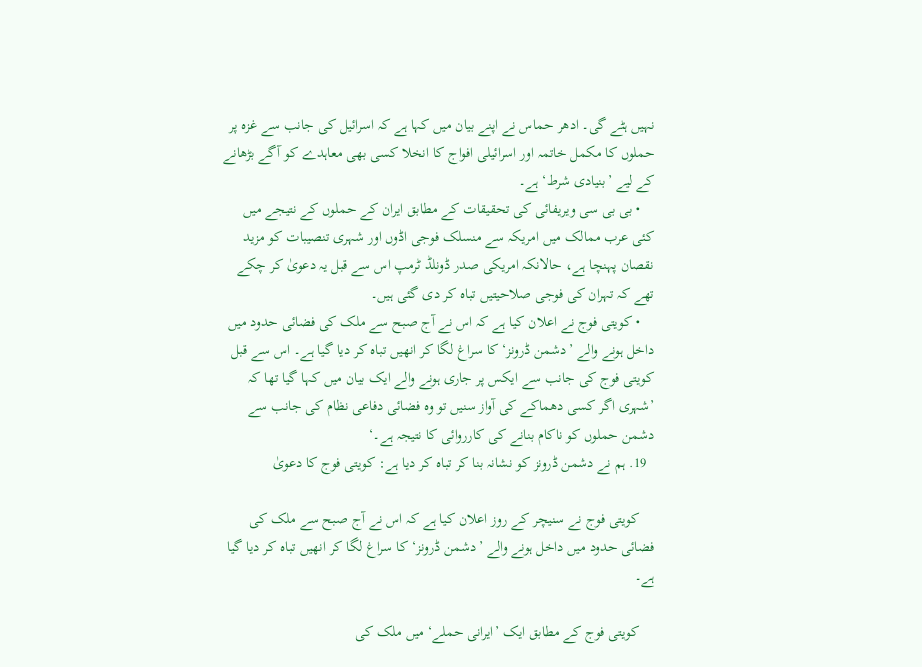نہیں ہٹے گی۔ ادھر حماس نے اپنے بیان میں کہا ہے کہ اسرائیل کی جانب سے غزہ پر حملوں کا مکمل خاتمہ اور اسرائیلی افواج کا انخلا کسی بھی معاہدے کو آگے بڑھانے کے لیے ’بنیادی شرط‘ ہے۔
    • بی بی سی ویریفائی کی تحقیقات کے مطابق ایران کے حملوں کے نتیجے میں کئی عرب ممالک میں امریکہ سے منسلک فوجی اڈوں اور شہری تنصیبات کو مزید نقصان پہنچا ہے، حالانکہ امریکی صدر ڈونلڈ ٹرمپ اس سے قبل یہ دعویٰ کر چکے تھے کہ تہران کی فوجی صلاحیتیں تباہ کر دی گئی ہیں۔
    • کویتی فوج نے اعلان کیا ہے کہ اس نے آج صبح سے ملک کی فضائی حدود میں داخل ہونے والے ’دشمن ڈرونز‘ کا سراغ لگا کر انھیں تباہ کر دیا گیا ہے۔ اس سے قبل کویتی فوج کی جانب سے ایکس پر جاری ہونے والے ایک بیان میں کہا گیا تھا کہ ’شہری اگر کسی دھماکے کی آواز سنیں تو وہ فضائی دفاعی نظام کی جانب سے دشمن حملوں کو ناکام بنانے کی کارروائی کا نتیجہ ہے۔‘
  19. ہم نے دشمن ڈرونز کو نشانہ بنا کر تباہ کر دیا ہے: کویتی فوج کا دعویٰ

    کویتی فوج نے سنیچر کے روز اعلان کیا ہے کہ اس نے آج صبح سے ملک کی فضائی حدود میں داخل ہونے والے ’دشمن ڈرونز‘ کا سراغ لگا کر انھیں تباہ کر دیا گیا ہے۔

    کویتی فوج کے مطابق ایک ’ایرانی حملے‘ میں ملک کی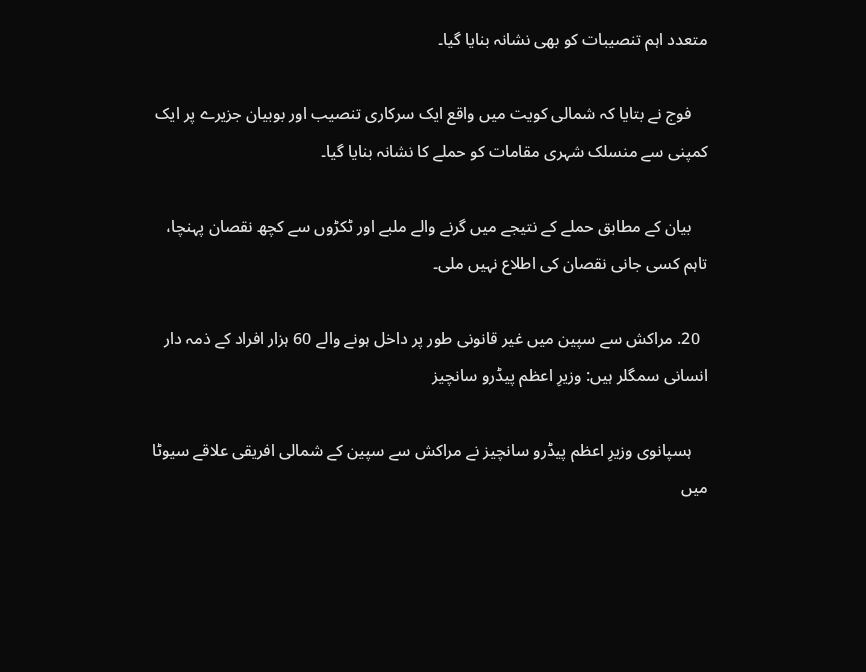متعدد اہم تنصیبات کو بھی نشانہ بنایا گیا۔

    فوج نے بتایا کہ شمالی کویت میں واقع ایک سرکاری تنصیب اور بوبیان جزیرے پر ایک کمپنی سے منسلک شہری مقامات کو حملے کا نشانہ بنایا گیا۔

    بیان کے مطابق حملے کے نتیجے میں گرنے والے ملبے اور ٹکڑوں سے کچھ نقصان پہنچا، تاہم کسی جانی نقصان کی اطلاع نہیں ملی۔

  20. مراکش سے سپین میں غیر قانونی طور پر داخل ہونے والے 60 ہزار افراد کے ذمہ دار انسانی سمگلر ہیں: وزیرِ اعظم پیڈرو سانچیز

    ہسپانوی وزیرِ اعظم پیڈرو سانچیز نے مراکش سے سپین کے شمالی افریقی علاقے سیوٹا میں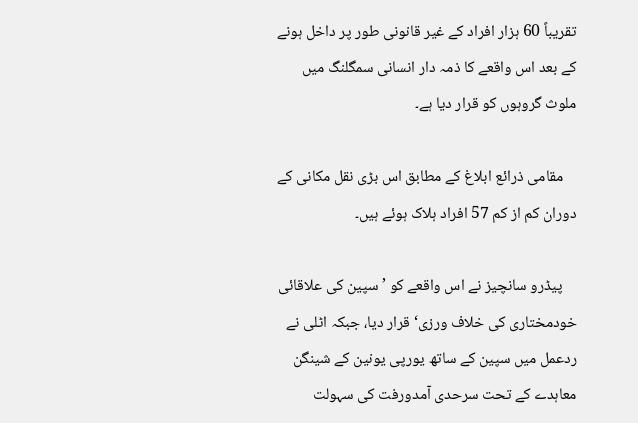تقریباً 60 ہزار افراد کے غیر قانونی طور پر داخل ہونے کے بعد اس واقعے کا ذمہ دار انسانی سمگلنگ میں ملوث گروہوں کو قرار دیا ہے۔

    مقامی ذرائع ابلاغ کے مطابق اس بڑی نقل مکانی کے دوران کم از کم 57 افراد ہلاک ہوئے ہیں۔

    پیڈرو سانچیز نے اس واقعے کو ’سپین کی علاقائی خودمختاری کی خلاف ورزی‘ قرار دیا، جبکہ اٹلی نے ردعمل میں سپین کے ساتھ یورپی یونین کے شینگن معاہدے کے تحت سرحدی آمدورفت کی سہولت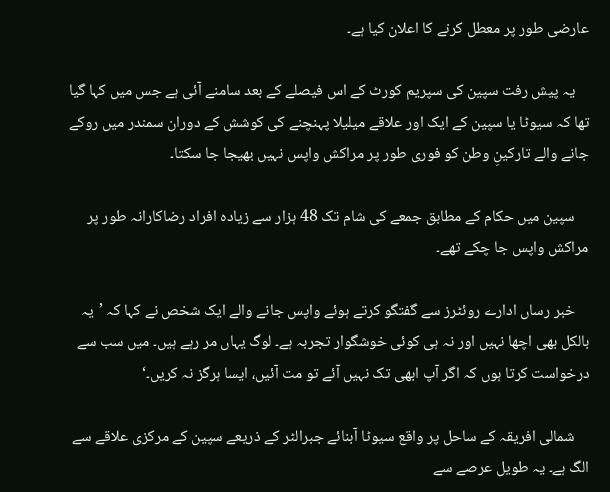عارضی طور پر معطل کرنے کا اعلان کیا ہے۔

    یہ پیش رفت سپین کی سپریم کورٹ کے اس فیصلے کے بعد سامنے آئی ہے جس میں کہا گیا تھا کہ سیوٹا یا سپین کے ایک اور علاقے میلیلا پہنچنے کی کوشش کے دوران سمندر میں روکے جانے والے تارکینِ وطن کو فوری طور پر مراکش واپس نہیں بھیجا جا سکتا۔

    سپین میں حکام کے مطابق جمعے کی شام تک 48 ہزار سے زیادہ افراد رضاکارانہ طور پر مراکش واپس جا چکے تھے۔

    خبر رساں ادارے روئٹرز سے گفتگو کرتے ہوئے واپس جانے والے ایک شخص نے کہا کہ ’یہ بالکل بھی اچھا نہیں اور نہ ہی کوئی خوشگوار تجربہ ہے۔ لوگ یہاں مر رہے ہیں۔ میں سب سے درخواست کرتا ہوں کہ اگر آپ ابھی تک نہیں آئے تو مت آئیں، ایسا ہرگز نہ کریں۔‘

    شمالی افریقہ کے ساحل پر واقع سیوٹا آبنائے جبرالٹر کے ذریعے سپین کے مرکزی علاقے سے الگ ہے۔ یہ طویل عرصے سے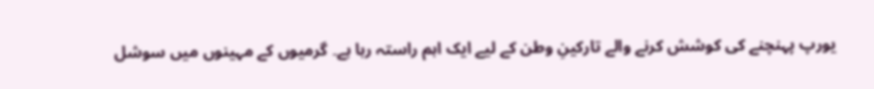یورپ پہنچنے کی کوشش کرنے والے تارکینِ وطن کے لیے ایک اہم راستہ رہا ہے۔ گرمیوں کے مہینوں میں سوشل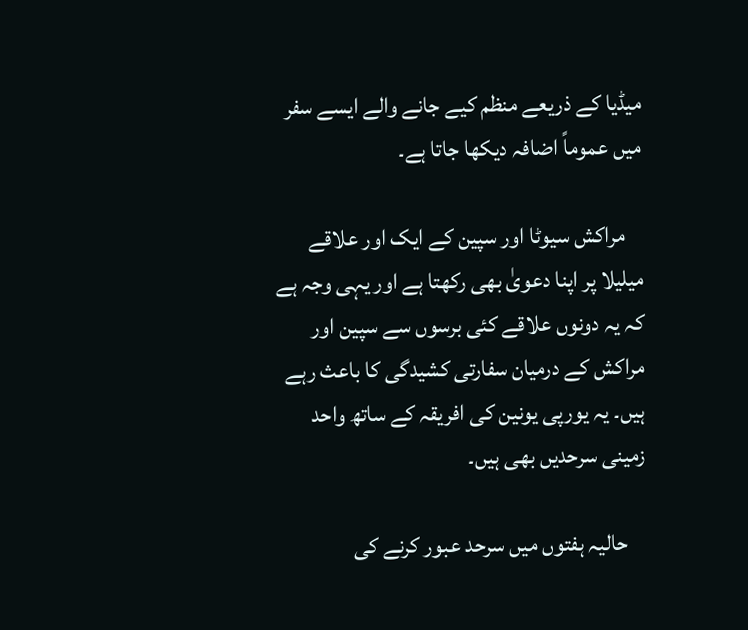میڈیا کے ذریعے منظم کیے جانے والے ایسے سفر میں عموماً اضافہ دیکھا جاتا ہے۔

    مراکش سیوٹا اور سپین کے ایک اور علاقے میلیلا پر اپنا دعویٰ بھی رکھتا ہے اور یہی وجہ ہے کہ یہ دونوں علاقے کئی برسوں سے سپین اور مراکش کے درمیان سفارتی کشیدگی کا باعث رہے ہیں۔ یہ یورپی یونین کی افریقہ کے ساتھ واحد زمینی سرحدیں بھی ہیں۔

    حالیہ ہفتوں میں سرحد عبور کرنے کی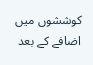کوششوں میں اضافے کے بعد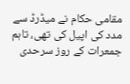مقامی حکام نے میڈرڈ سے مدد کی اپیل کی تھی، تاہم جمعرات کے روز سرحدی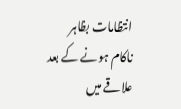انتظامات بظاہر ناکام ہونے کے بعد علاقے میں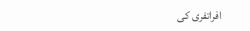افراتفری کی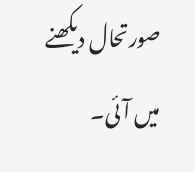صورتحال دیکھنے میں آئی۔